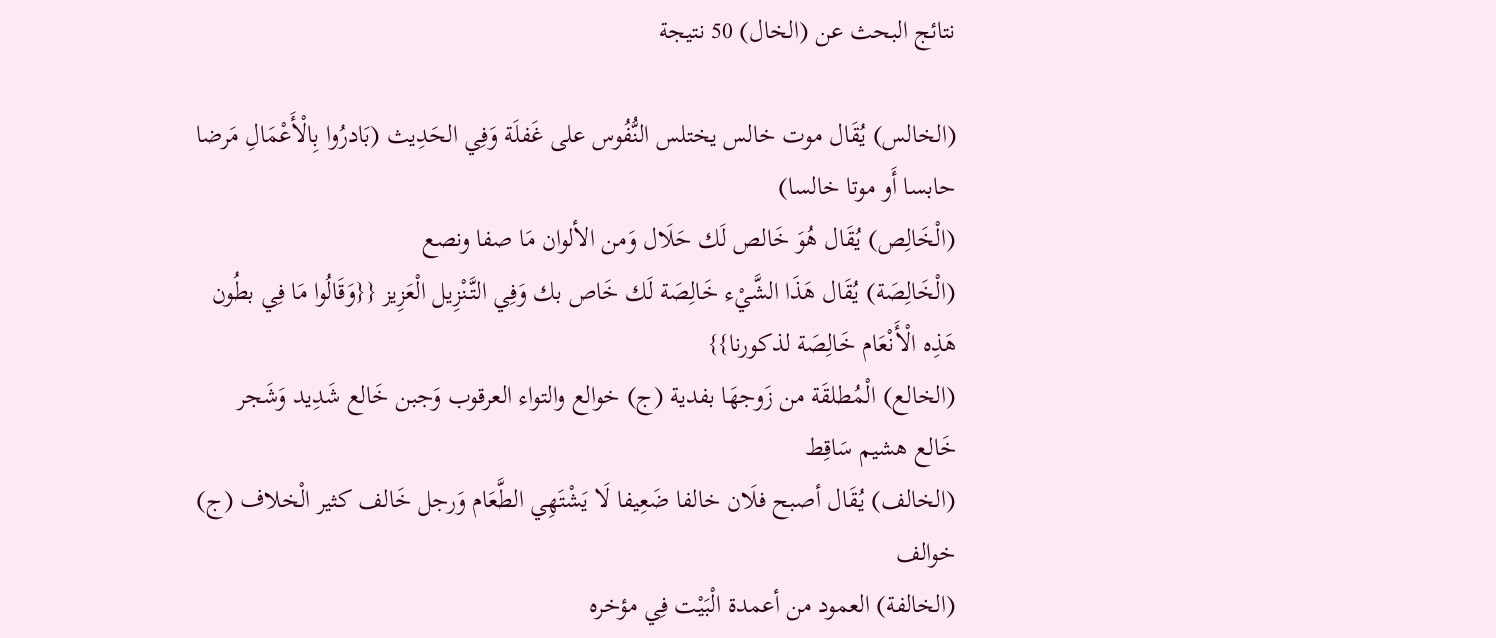نتائج البحث عن (الخال) 50 نتيجة

(الخالس) يُقَال موت خالس يختلس النُّفُوس على غَفلَة وَفِي الحَدِيث (بَادرُوا بِالْأَعْمَالِ مَرضا حابسا أَو موتا خالسا)
(الْخَالِص) يُقَال هُوَ خَالص لَك حَلَال وَمن الألوان مَا صفا ونصع
(الْخَالِصَة) يُقَال هَذَا الشَّيْء خَالِصَة لَك خَاص بك وَفِي التَّنْزِيل الْعَزِيز {{وَقَالُوا مَا فِي بطُون هَذِه الْأَنْعَام خَالِصَة لذكورنا}}
(الخالع) الْمُطلقَة من زَوجهَا بفدية (ج) خوالع والتواء العرقوب وَجبن خَالع شَدِيد وَشَجر خَالع هشيم سَاقِط
(الخالف) يُقَال أصبح فلَان خالفا ضَعِيفا لَا يَشْتَهِي الطَّعَام وَرجل خَالف كثير الْخلاف (ج) خوالف
(الخالفة) العمود من أعمدة الْبَيْت فِي مؤخره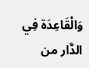وَالْقَاعِدَة فِي الدَّار من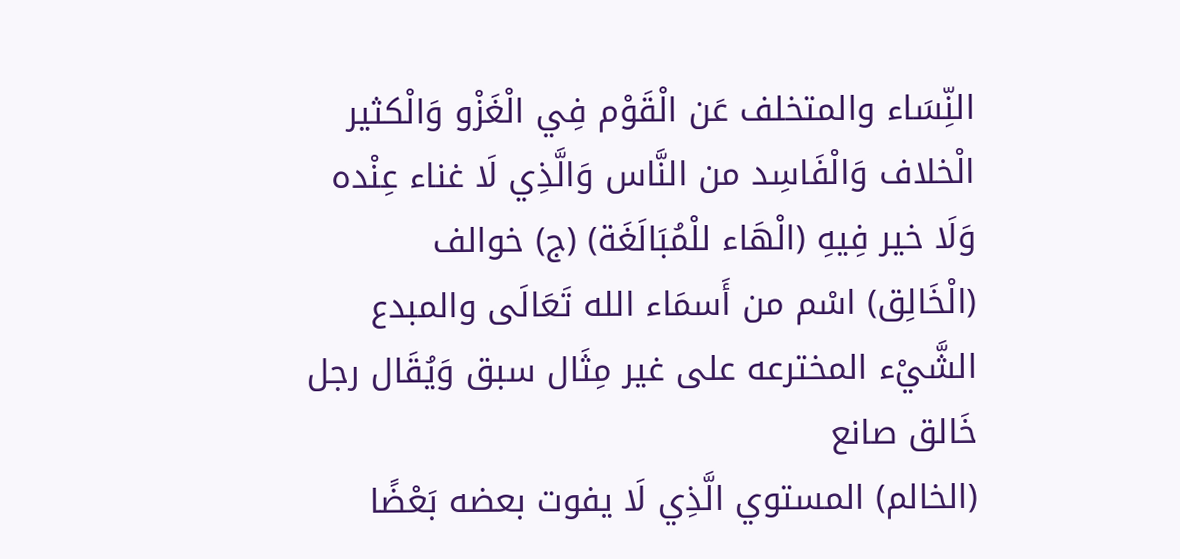النِّسَاء والمتخلف عَن الْقَوْم فِي الْغَزْو وَالْكثير الْخلاف وَالْفَاسِد من النَّاس وَالَّذِي لَا غناء عِنْده وَلَا خير فِيهِ (الْهَاء للْمُبَالَغَة) (ج) خوالف
(الْخَالِق) اسْم من أَسمَاء الله تَعَالَى والمبدع الشَّيْء المخترعه على غير مِثَال سبق وَيُقَال رجل خَالق صانع
(الخالم) المستوي الَّذِي لَا يفوت بعضه بَعْضًا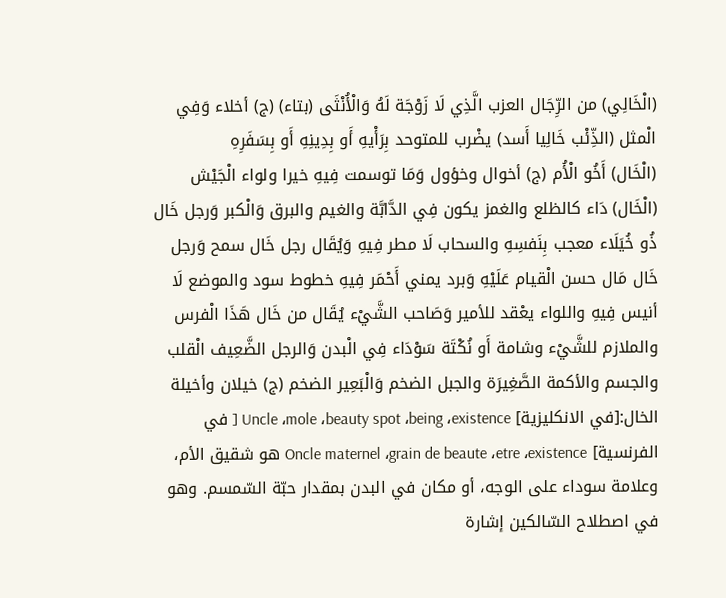(الْخَالِي) من الرِّجَال العزب الَّذِي لَا زَوْجَة لَهُ وَالْأُنْثَى (بتاء) (ج) أخلاء وَفِي الْمثل (الذِّئْب خَالِيا أَسد) يضْرب للمتوحد بِرَأْيهِ أَو بِدِينِهِ أَو بِسَفَرِهِ
(الْخَال) أَخُو الْأُم (ج) أخوال وخؤول وَمَا توسمت فِيهِ خيرا ولواء الْجَيْش
(الْخَال) دَاء كالظلع والغمز يكون فِي الدَّابَّة والغيم والبرق وَالْكبر وَرجل خَال ذُو خُيَلَاء معجب بِنَفسِهِ والسحاب لَا مطر فِيهِ وَيُقَال رجل خَال سمح وَرجل خَال مَال حسن الْقيام عَلَيْهِ وَبرد يمني أَحْمَر فِيهِ خطوط سود والموضع لَا أنيس فِيهِ واللواء يعْقد للأمير وَصَاحب الشَّيْء يُقَال من خَال هَذَا الْفرس والملازم للشَّيْء وشامة أَو نُكْتَة سَوْدَاء فِي الْبدن وَالرجل الضَّعِيف الْقلب والجسم والأكمة الصَّغِيرَة والجبل الضخم وَالْبَعِير الضخم (ج) خيلان وأخيلة
الخال:[في الانكليزية] Uncle ،mole ،beauty spot ،being ،existence [ في الفرنسية] Oncle maternel ،grain de beaute ،etre ،existence هو شقيق الأم، وعلامة سوداء على الوجه، أو مكان في البدن بمقدار حبّة السّمسم. وهو في اصطلاح السّالكين إشارة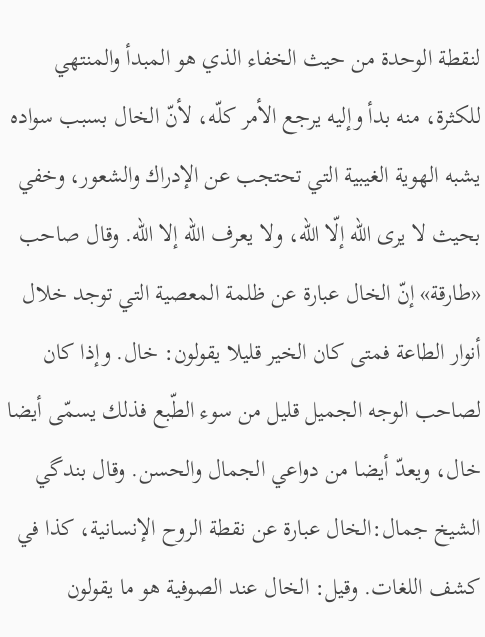لنقطة الوحدة من حيث الخفاء الذي هو المبدأ والمنتهي للكثرة، منه بدأ وإليه يرجع الأمر كلّه، لأنّ الخال بسبب سواده يشبه الهوية الغيبية التي تحتجب عن الإدراك والشعور، وخفي بحيث لا يرى الله إلّا الله، ولا يعرف الله إلا الله. وقال صاحب «طارقة» إنّ الخال عبارة عن ظلمة المعصية التي توجد خلال أنوار الطاعة فمتى كان الخير قليلا يقولون: خال. وإذا كان لصاحب الوجه الجميل قليل من سوء الطّبع فذلك يسمّى أيضا خال، ويعدّ أيضا من دواعي الجمال والحسن. وقال بندگي الشيخ جمال:الخال عبارة عن نقطة الروح الإنسانية، كذا في كشف اللغات. وقيل: الخال عند الصوفية هو ما يقولون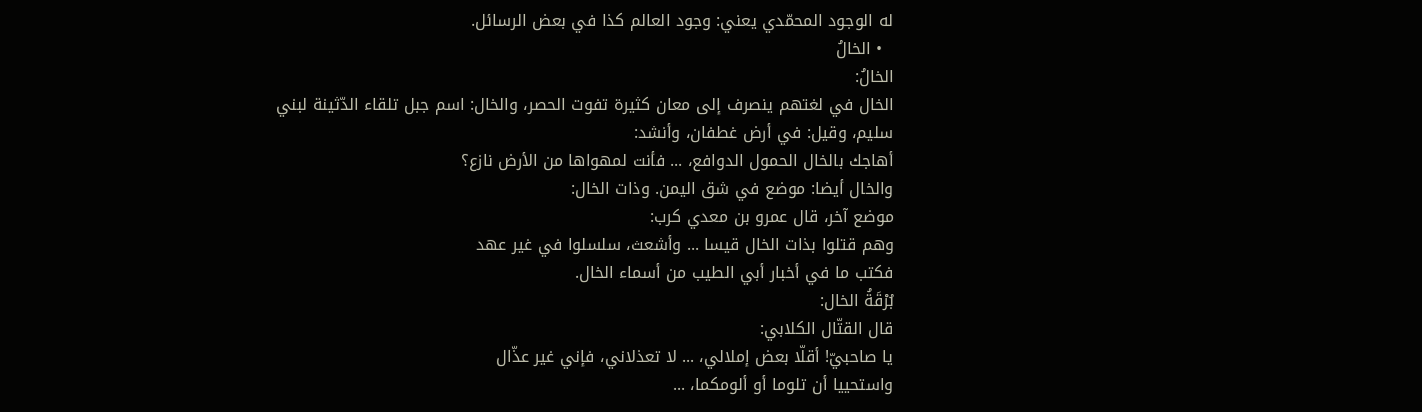له الوجود المحمّدي يعني: وجود العالم كذا في بعض الرسائل.
  • الخالُ
الخالُ:
الخال في لغتهم ينصرف إلى معان كثيرة تفوت الحصر، والخال: اسم جبل تلقاء الدّثينة لبني سليم، وقيل: في أرض غطفان، وأنشد:
أهاجك بالخال الحمول الدوافع، ... فأنت لمهواها من الأرض نازع؟
والخال أيضا: موضع في شق اليمن. وذات الخال:
موضع آخر، قال عمرو بن معدي كرب:
وهم قتلوا بذات الخال قيسا ... وأشعث، سلسلوا في غير عهد
فكتب ما في أخبار أبي الطيب من أسماء الخال.
بُرْقَةُ الخال:
قال القتّال الكلابي:
يا صاحبيّ! أقلّا بعض إملالي، ... لا تعذلاني، فإني غير عذّال
واستحييا أن تلوما أو ألومكما، ...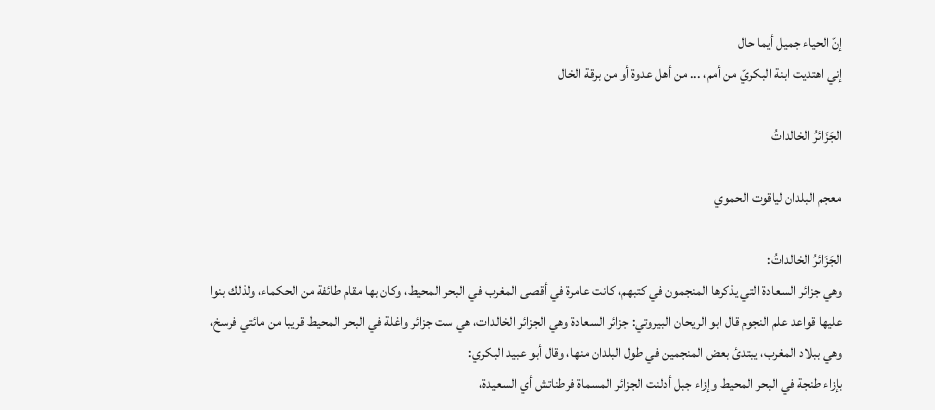إنّ الحياء جميل أيما حال
إني اهتديت ابنة البكريّ من أمم، ... من أهل عدوة أو من برقة الخال

الجَزَائرُ الخالداتُ

معجم البلدان لياقوت الحموي

الجَزَائرُ الخالداتُ:
وهي جزائر السعادة التي يذكرها المنجمون في كتبهم، كانت عامرة في أقصى المغرب في البحر المحيط، وكان بها مقام طائفة من الحكماء، ولذلك بنوا عليها قواعد علم النجوم قال ابو الريحان البيروتي: جزائر السعادة وهي الجزائر الخالدات، هي ست جزائر واغلة في البحر المحيط قريبا من مائتي فرسخ، وهي ببلاد المغرب، يبتدئ بعض المنجمين في طول البلدان منها، وقال أبو عبيد البكري:
بإزاء طنجة في البحر المحيط وإزاء جبل أدلنت الجزائر المسماة فرطناتش أي السعيدة،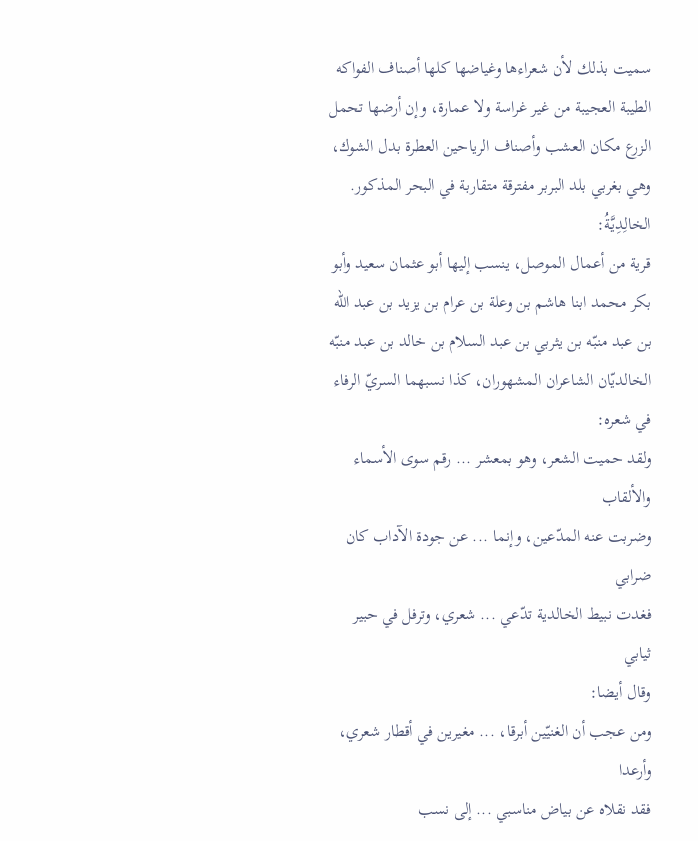سميت بذلك لأن شعراءها وغياضها كلها أصناف الفواكه الطيبة العجيبة من غير غراسة ولا عمارة، وإن أرضها تحمل الزرع مكان العشب وأصناف الرياحين العطرة بدل الشوك، وهي بغربي بلد البربر مفترقة متقاربة في البحر المذكور.
الخالِدِيَّةُ:
قرية من أعمال الموصل، ينسب إليها أبو عثمان سعيد وأبو بكر محمد ابنا هاشم بن وعلة بن عرام بن يزيد بن عبد الله بن عبد منبّه بن يثربي بن عبد السلام بن خالد بن عبد منبّه الخالديّان الشاعران المشهوران، كذا نسبهما السريّ الرفاء في شعره:
ولقد حميت الشعر، وهو بمعشر ... رقم سوى الأسماء والألقاب
وضربت عنه المدّعين، وإنما ... عن جودة الآداب كان ضرابي
فغدت نبيط الخالدية تدّعي ... شعري، وترفل في حبير ثيابي
وقال أيضا:
ومن عجب أن الغنيّين أبرقا، ... مغيرين في أقطار شعري، وأرعدا
فقد نقلاه عن بياض مناسبي ... إلى نسب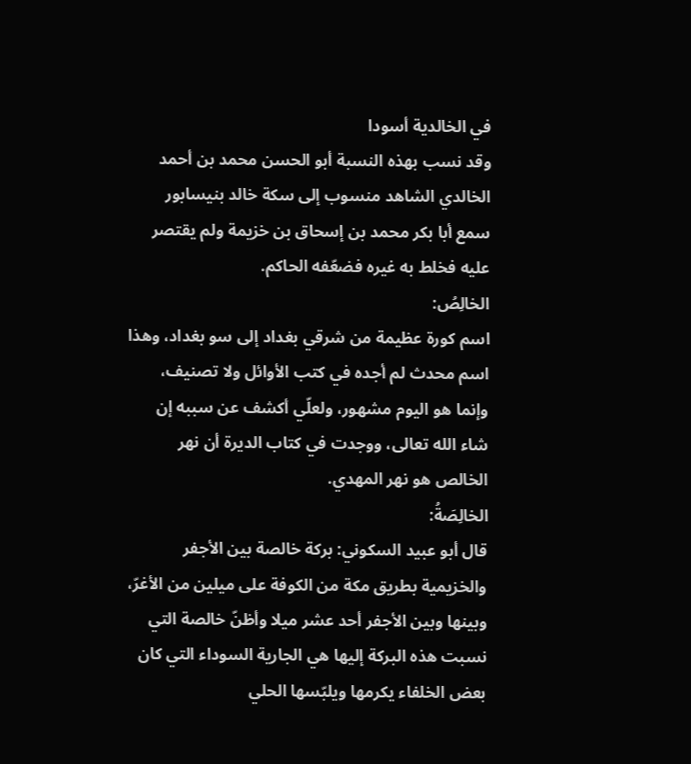في الخالدية أسودا
وقد نسب بهذه النسبة أبو الحسن محمد بن أحمد الخالدي الشاهد منسوب إلى سكة خالد بنيسابور سمع أبا بكر محمد بن إسحاق بن خزيمة ولم يقتصر عليه فخلط به غيره فضعّفه الحاكم.
الخالِصُ:
اسم كورة عظيمة من شرقي بغداد إلى سو بغداد، وهذا اسم محدث لم أجده في كتب الأوائل ولا تصنيف، وإنما هو اليوم مشهور، ولعلّي أكشف عن سببه إن شاء الله تعالى، ووجدت في كتاب الديرة أن نهر الخالص هو نهر المهدي.
الخالِصَةُ:
قال أبو عبيد السكوني: بركة خالصة بين الأجفر والخزيمية بطريق مكة من الكوفة على ميلين من الأغرّ، وبينها وبين الأجفر أحد عشر ميلا وأظنّ خالصة التي نسبت هذه البركة إليها هي الجارية السوداء التي كان بعض الخلفاء يكرمها ويلبّسها الحلي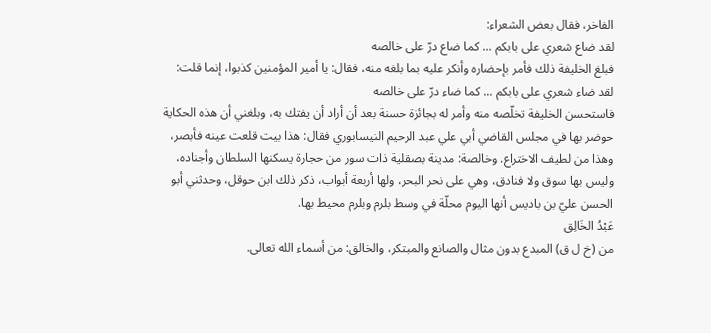الفاخر، فقال بعض الشعراء:
لقد ضاع شعري على بابكم ... كما ضاع درّ على خالصه
فبلغ الخليفة ذلك فأمر بإحضاره وأنكر عليه بما بلغه منه، فقال: يا أمير المؤمنين كذبوا، إنما قلت:
لقد ضاء شعري على بابكم ... كما ضاء درّ على خالصه
فاستحسن الخليفة تخلّصه منه وأمر له بجائزة حسنة بعد أن أراد أن يفتك به، وبلغني أن هذه الحكاية حوضر بها في مجلس القاضي أبي علي عبد الرحيم النيسابوري فقال: هذا بيت قلعت عينه فأبصر، وهذا من لطيف الاختراع. وخالصة: مدينة بصقلية ذات سور من حجارة يسكنها السلطان وأجناده، وليس بها سوق ولا فنادق، وهي على نحر البحر، ولها أربعة أبواب، ذكر ذلك ابن حوقل، وحدثني أبو الحسن عليّ بن باديس أنها اليوم محلّة في وسط بلرم وبلرم محيط بها.
عَبْدُ الخَالِق
من (خ ل ق) المبدع بدون مثال والصانع والمبتكر، والخالق: من أسماء الله تعالى.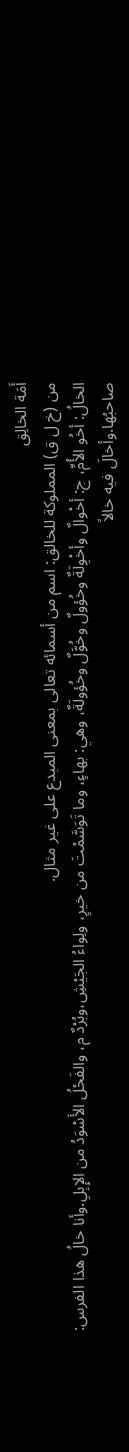أَمَة الخالِق
من (خ ل ق) المملوكة للخالق: اسم من أسمائه تعالى بمعنى المبدع على غير مثال.
الخالُ: أخُو الأُمِّ، ج: أخْوالٌ وأخْوِلَةٌ وخُؤولٌ وخُوَّلٌ وخُؤولَةٌ، وهي: بهاءٍ، وما تَوَسَّمْتَ من خيرٍ، ولِواءُ الجَيْشِ،وبُرْدٌ م، والفَحْلُ الأَسْوَدُ من الإِبِلِ.وأنا خالُ هذا الفرس: صاحبُها.وأخالَ فيه خالاً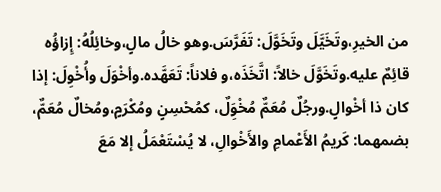من الخيرِ،وتَخَيَّلَ وتَخَوَّلَ: تَفَرَّسَ.وهو خالُ مالٍ،وخائِلُهُ: إِزاؤُه قائِمٌ عليه.وتَخَوَّلَ خالاً: اتَّخَذَه،و فلاناً: تَعَهَّده.وأخْوَلَ وأُخْوِلَ: إذا كان ذا أخْوالٍ.ورجُلٌ مُعَمٌّ مُخْوَِلٌ، كمُحْسِنٍ ومُكْرَمٍ،ومُخالٌ مُعَمٌّ، بضمهما: كَريمُ الأَعْمامِ والأَخْوالِ، لا يُسْتَعْمَلُ إلا مَعَ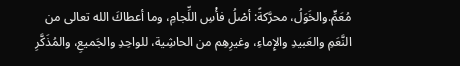مُعَمٍّ.والخَوَلُ، محرَّكةً: أصْلُ فأْسِ اللِّجامِ، وما أعطاكَ الله تعالى من النَّعَمِ والعَبيدِ والإِماءِ، وغيرِهِم من الحاشِية، للواحِدِ والجَميعِ، والمُذَكَّرِ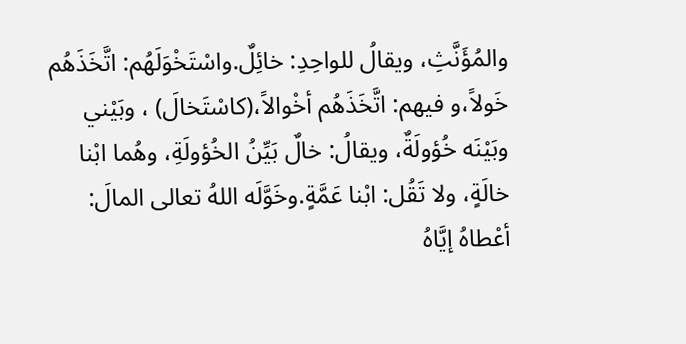والمُؤَنَّثِ، ويقالُ للواحِدِ: خائِلٌ.واسْتَخْوَلَهُم: اتَّخَذَهُم خَولاً،و فيهم: اتَّخَذَهُم أخْوالاً،(كاسْتَخالَ) ، وبَيْني وبَيْنَه خُؤولَةٌ، ويقالُ: خالٌ بَيِّنُ الخُؤولَةِ، وهُما ابْنا خالَةٍ، ولا تَقُل: ابْنا عَمَّةٍ.وخَوَّلَه اللهُ تعالى المالَ: أعْطاهُ إيَّاهُ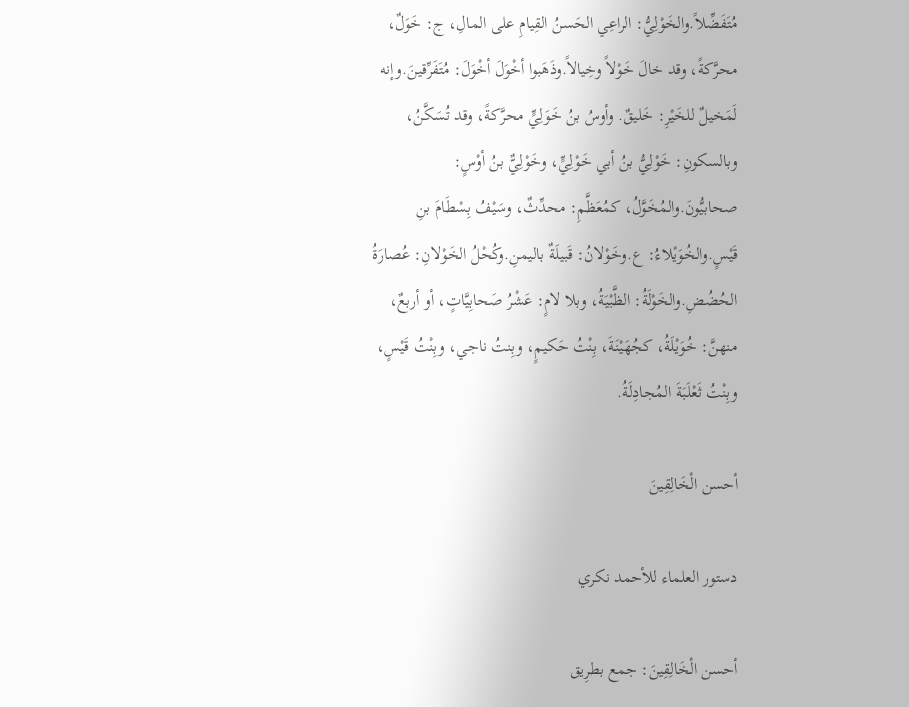مُتَفَضِّلاً.والخَوْلِيُّ: الراعِي الحَسنُ القِيامِ على المالِ، ج: خَوَلٌ، محرَّكةً، وقد خالَ خَوْلاً وخِيالاً.وذَهَبوا أخْوَلَ أخْوَلَ: مُتَفَرِّقينَ.وإنه لَمَخيلٌ للخَيْرِ: خَليقٌ. وأوسُ بنُ خَوَلِيٍّ محرَّكةً، وقد تُسَكَّنُ، وبالسكونِ: خَوْلِيُّ بنُ أبي خَوْلِيٍّ، وخَوْلِيٌّ بنُ أوْسٍ: صحابيُّونَ.والمُخَوَّلُ، كمُعَظَّمِ: محدِّثٌ، وسَيْفُ بِسْطَامَ بنِ قَيْسٍ.والخُوَيْلاءُ: ع.وخَوْلانُ: قَبيلَةٌ باليمنِ.وكُحْلُ الخَوْلانِ: عُصارَةُ الحُضُضِ.والخَوْلَةُ: الظَّبْيَةُ، وبلا لامٍ: عَشْرُ صَحابِيَّاتٍ، أو أربعٌ، منهنَّ: خُوَيْلَةُ، كجُهَيْنَةَ، بِنْتُ حَكيمٍ، وبِنتُ ناجي، وبِنْتُ قَيْسٍ، وبِنْتُ ثَعْلَبَةَ المُجادِلَةُ.

أحسن الْخَالِقِينَ

دستور العلماء للأحمد نكري

أحسن الْخَالِقِينَ: جمع بطرِيق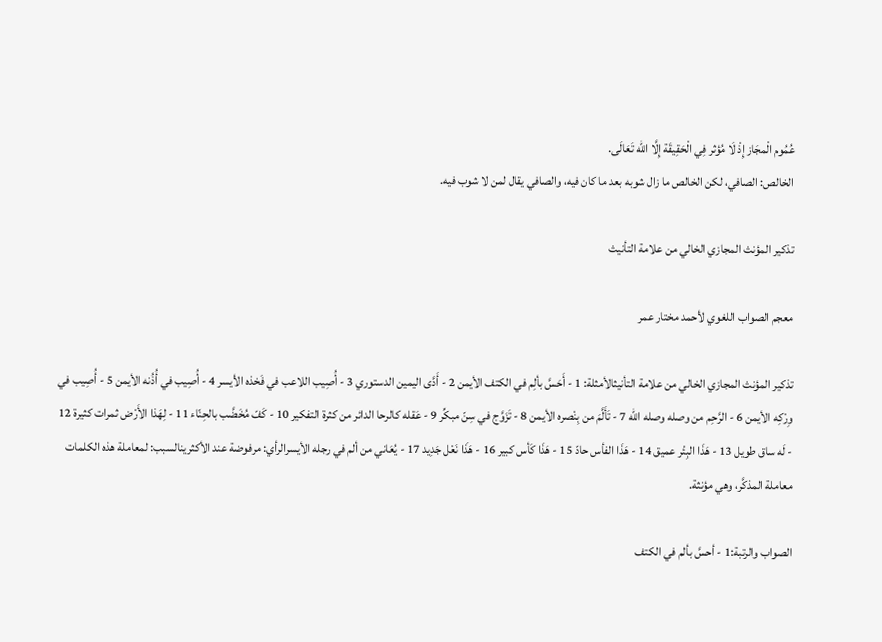عُمُوم الْمجَاز إِذْ لَا مُؤثر فِي الْحَقِيقَة إِلَّا الله تَعَالَى.
الخالص: الصافي، لكن الخالص ما زال شوبه بعد ما كان فيه، والصافي يقال لمن لا شوب فيه.

تذكير المؤنث المجازي الخالي من علامة التأنيث

معجم الصواب اللغوي لأحمد مختار عمر

تذكير المؤنث المجازي الخالي من علامة التأنيثالأمثلة: 1 - أَحَسَّ بألِم في الكتف الأيمن 2 - أَدَّى اليمين الدستوري 3 - أُصِيب اللاعب في فَخذه الأيسر 4 - أُصِيب في أُذُنه الأيمن 5 - أُصِيب في وِرْكِه الأيمن 6 - الرَّحِم من وصله وصله الله 7 - تَأَلَّمَ من بِنْصره الأيمن 8 - تَزَوَّج في سِنّ مبكِّر 9 - عَقله كالرحا الدائر من كثرة التفكير 10 - كَفّ مُخَضَّب بالحِنّاء 11 - لِهَذا الأَرْض ثمرات كثيرة 12 - لَه ساق طويل 13 - هَذَا البِئْر عميق 14 - هَذَا الفأس حادّ 15 - هَذَا كَأس كبير 16 - هَذَا نَعْل جَدِيد 17 - يُعَاني من ألم في رجله الأيسرالرأي: مرفوضة عند الأكثرينالسبب: لمعاملة هذه الكلمات معاملة المذكَّر، وهي مؤنثة.

الصواب والرتبة:1 - أحسَّ بألم في الكتف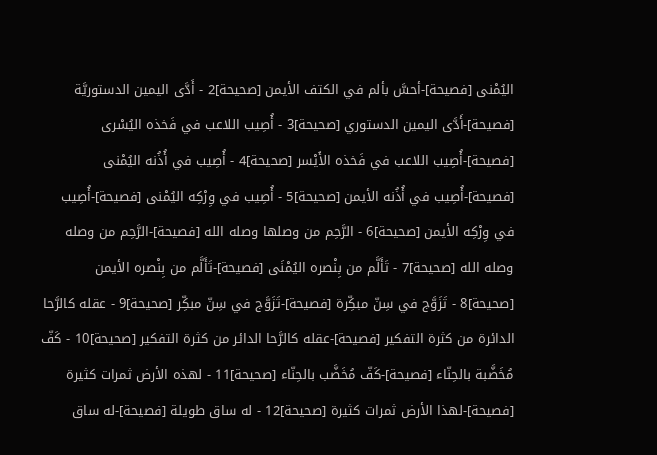اليُمْنى [فصيحة]-أحسَّ بألم في الكتف الأيمن [صحيحة]2 - أَدَّى اليمين الدستوريَّة [فصيحة]-أَدَّى اليمين الدستوري [صحيحة]3 - أُصِيب اللاعب في فَخذه اليُسْرى [فصيحة]-أُصِيب اللاعب في فَخذه الأَيْسر [صحيحة]4 - أُصِيب في أُذُنه اليُمْنى [فصيحة]-أُصِيب في أُذُنه الأيمن [صحيحة]5 - أُصِيب في وِرْكِه اليُمْنى [فصيحة]-أُصِيب في وِرْكِه الأيمن [صحيحة]6 - الرَّحِم من وصلها وصله الله [فصيحة]-الرَّحِم من وصله وصله الله [صحيحة]7 - تَأَلَّم من بِنْصره اليُمْنَى [فصيحة]-تَأَلَّم من بِنْصره الأيمن [صحيحة]8 - تَزَوَّج في سِنّ مبكِّرة [فصيحة]-تَزَوَّج في سِنّ مبكِّر [صحيحة]9 - عقله كالرَّحا الدائرة من كثرة التفكير [فصيحة]-عقله كالرَّحا الدائر من كثرة التفكير [صحيحة]10 - كَفّ مُخَضَّبة بالحِنّاء [فصيحة]-كَفّ مُخَضَّب بالحِنّاء [صحيحة]11 - لهذه الأرض ثمرات كثيرة [فصيحة]-لهذا الأرض ثمرات كثيرة [صحيحة]12 - له ساق طويلة [فصيحة]-له ساق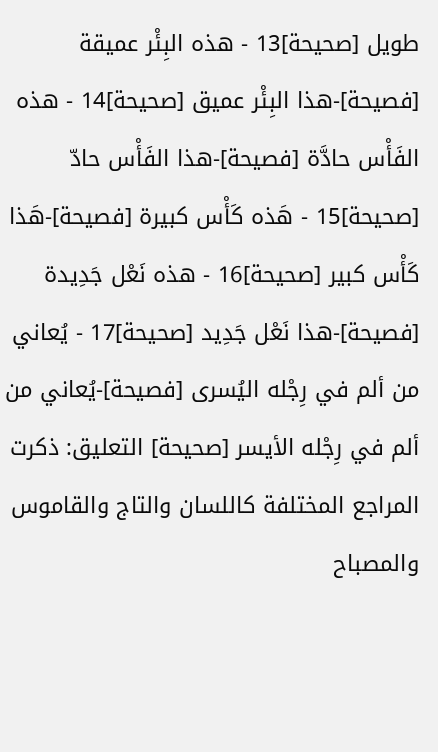طويل [صحيحة]13 - هذه البِئْر عميقة [فصيحة]-هذا البِئْر عميق [صحيحة]14 - هذه الفَأْس حادَّة [فصيحة]-هذا الفَأْس حادّ [صحيحة]15 - هَذه كَأْس كبيرة [فصيحة]-هَذا كَأْس كبير [صحيحة]16 - هذه نَعْل جَدِيدة [فصيحة]-هذا نَعْل جَدِيد [صحيحة]17 - يُعاني من ألم في رِجْله اليُسرى [فصيحة]-يُعاني من ألم في رِجْله الأيسر [صحيحة] التعليق: ذكرت المراجع المختلفة كاللسان والتاج والقاموس والمصباح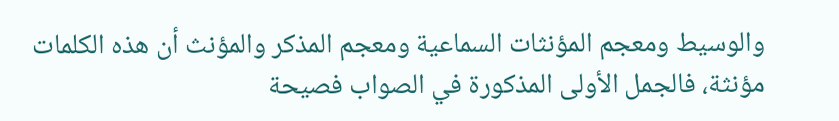والوسيط ومعجم المؤنثات السماعية ومعجم المذكر والمؤنث أن هذه الكلمات مؤنثة، فالجمل الأولى المذكورة في الصواب فصيحة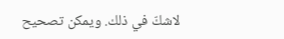لاشكّ في ذلك. ويمكن تصحيح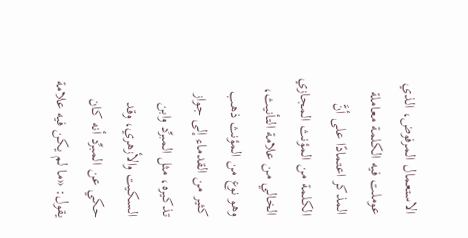الاستعمال المرفوض، الذي عوملت فيه الكلمة معاملة المذكر اعتمادًا على أنَّ الكلمة من المؤنث المجازي الخالي من علامة التأنيث، وهو نوع من المؤنث ذهب كثير من القدماء إلى جواز تذكيره، مثل المبرِّد وابن السكيت والأزهري، وقد حكي عن المبرِّد أنه كان يقول: «ما لم يكن فيه علامة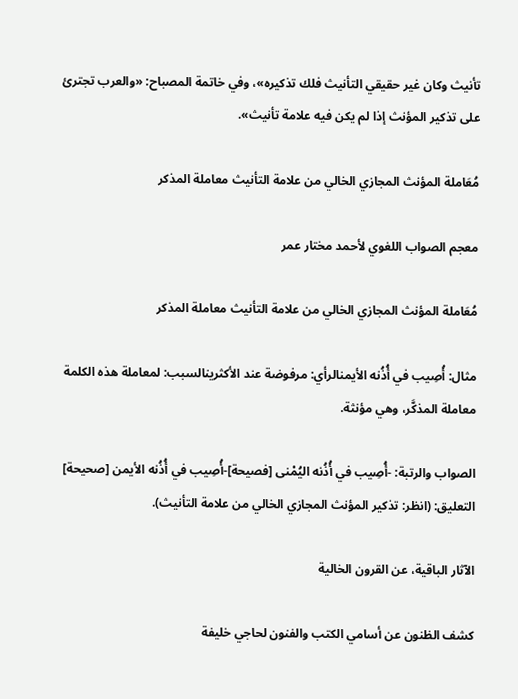تأنيث وكان غير حقيقي التأنيث فلك تذكيره»، وفي خاتمة المصباح: «والعرب تجترئ على تذكير المؤنث إذا لم يكن فيه علامة تأنيث».

مُعَاملة المؤنث المجازي الخالي من علامة التأنيث معاملة المذكر

معجم الصواب اللغوي لأحمد مختار عمر

مُعَاملة المؤنث المجازي الخالي من علامة التأنيث معاملة المذكر

مثال: أُصِيب في أُذُنه الأيمنالرأي: مرفوضة عند الأكثرينالسبب: لمعاملة هذه الكلمة معاملة المذكَّر، وهي مؤنثة.

الصواب والرتبة: -أُصِيب في أُذُنه اليُمْنى [فصيحة]-أُصِيب في أُذُنه الأيمن [صحيحة] التعليق: (انظر: تذكير المؤنث المجازي الخالي من علامة التأنيث).

الآثار الباقية، عن القرون الخالية

كشف الظنون عن أسامي الكتب والفنون لحاجي خليفة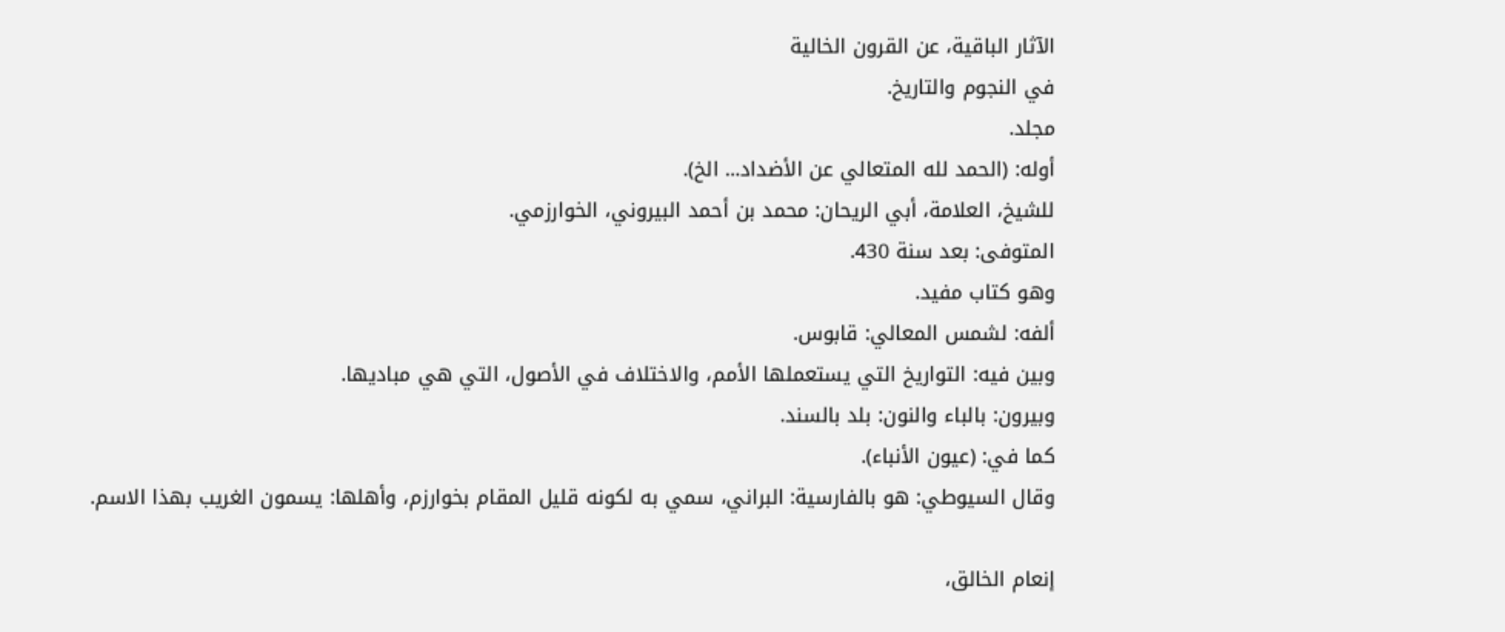الآثار الباقية، عن القرون الخالية
في النجوم والتاريخ.
مجلد.
أوله: (الحمد لله المتعالي عن الأضداد... الخ).
للشيخ، العلامة، أبي الريحان: محمد بن أحمد البيروني، الخوارزمي.
المتوفى: بعد سنة 430.
وهو كتاب مفيد.
ألفه: لشمس المعالي: قابوس.
وبين فيه: التواريخ التي يستعملها الأمم، والاختلاف في الأصول، التي هي مباديها.
وبيرون: بالباء والنون: بلد بالسند.
كما في: (عيون الأنباء).
وقال السيوطي: هو بالفارسية: البراني، سمي به لكونه قليل المقام بخوارزم، وأهلها: يسمون الغريب بهذا الاسم.

إنعام الخالق،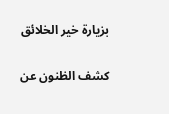بزيارة خير الخلائق

كشف الظنون عن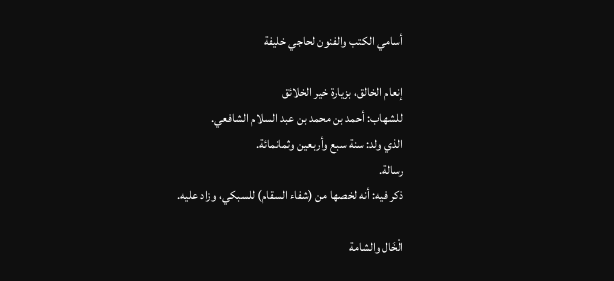أسامي الكتب والفنون لحاجي خليفة

إنعام الخالق، بزيارة خير الخلائق
للشهاب: أحمد بن محمد بن عبد السلام الشافعي.
الذي ولد: سنة سبع وأربعين وثمانمائة.
رسالة.
ذكر فيه: أنه لخصها من (شفاء السقام) للسبكي، وزاد عليه.

الْخَال والشامة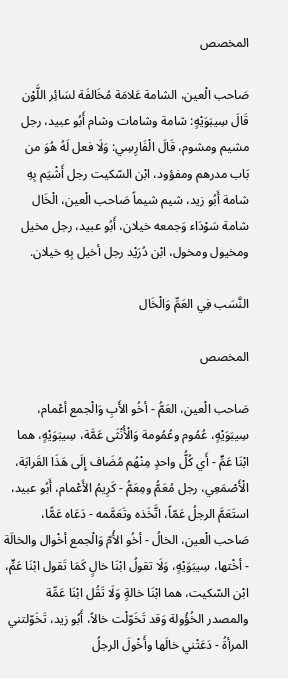المخصص

صَاحب الْعين، الشامة عَلامَة مُخَالفَة لسَائِر اللَّوْن قَالَ سِيبَوَيْهٍ: شامة وشامات وشام أَبُو عبيد، رجل مشيم ومشوم، قَالَ الْفَارِسِي: وَلَا فعل لَهُ هُوَ من بَاب مدرهم ومفؤود، ابْن السّكيت رجل أَشْيَم بِهِ شامة أَبُو زيد، شيم شيماً صَاحب الْعين، الْخَال شامة سَوْدَاء وَجمعه خيلان، أَبُو عبيد، رجل مخيل ومخيول ومخول، ابْن دُرَيْد رجل أخيل بِهِ خيلان.

النَّسَب فِي العَمِّ وَالْخَال

المخصص

صَاحب الْعين، العَمُّ - أخُو الأَبِ وَالْجمع أعْمام، سِيبَوَيْهٍ، عُمُوم وعُمُومة وَالْأُنْثَى عَمَّة، سِيبَوَيْهٍ، هما ابْنَا عَمٍّ - أَي كُلُّ واحدٍ مِنْهُم مُضَاف إِلَى هَذَا القَرابَة، الْأَصْمَعِي، رجل مُعَمُّ ومِعَمُّ - كَرِيمُ الأَعْمام، أَبُو عبيد، استَعَمَّ الرجلُ عَمّاً، اتَّخَذه وتَعَمَّمه - دَعَاه عَمًّا، صَاحب الْعين، الخالُ - أخُو الأُمّ وَالْجمع أخْوال والخالَة - أخْتها، سِيبَوَيْهٍ، وَلَا تقولُ ابْنَا خالٍ كَمَا تَقول ابْنَا عَمٍّ، ابْن السّكيت، هما ابْنَا خالةٍ وَلَا تَقُل ابْنَا عَمِّة والمصدر الخُؤُولة وَقد تَخَوّلْت خالاً، أَبُو زيد، تَخَوّلتني المرأةُ - دَعَتْني خالَها وأَخْولَ الرجلُ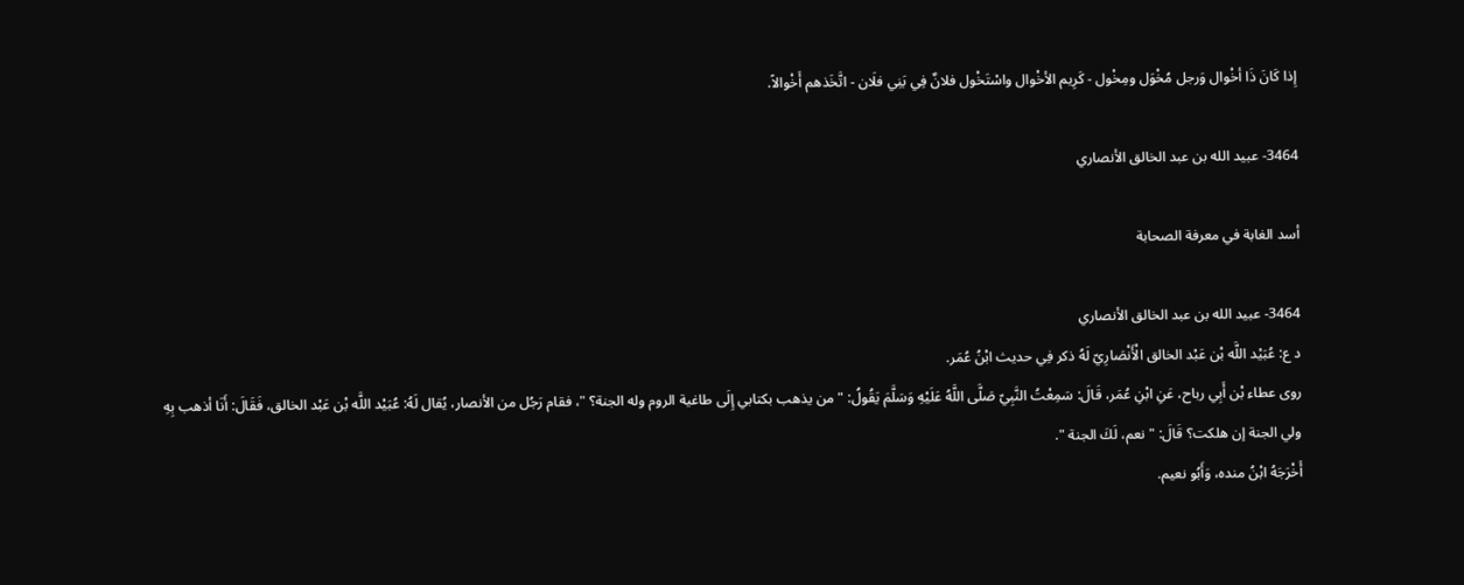إِذا كَانَ ذَا أخْوال وَرجل مُخْوَل ومِخْول - كَرِيم الأخْوال واسْتَخْول فلانٌ فِي بَنِي فلَان - اتَّخَذهم أَخْوالاً.

3464- عبيد الله بن عبد الخالق الأنصاري

أسد الغابة في معرفة الصحابة

3464- عبيد الله بن عبد الخالق الأنصاري
د ع: عُبَيْد اللَّه بْن عَبْد الخالق الْأَنْصَارِيّ لَهُ ذكر فِي حديث ابْنُ عُمَر.
روى عطاء بْن أَبِي رباح، عَنِ ابْنِ عُمَر، قَالَ: سَمِعْتُ النَّبِيّ صَلَّى اللَّهُ عَلَيْهِ وَسَلَّمَ يَقُولُ: " من يذهب بكتابي إِلَى طاغية الروم وله الجنة؟ "، فقام رَجُل من الأنصار، يُقال لَهُ: عُبَيْد اللَّه بْن عَبْد الخالق، فَقَالَ: أَنَا أذهب بِهِ ولي الجنة إن هلكت؟ قَالَ: " نعم، لَكَ الجنة ".
أَخْرَجَهُ ابْنُ منده، وَأَبُو نعيم.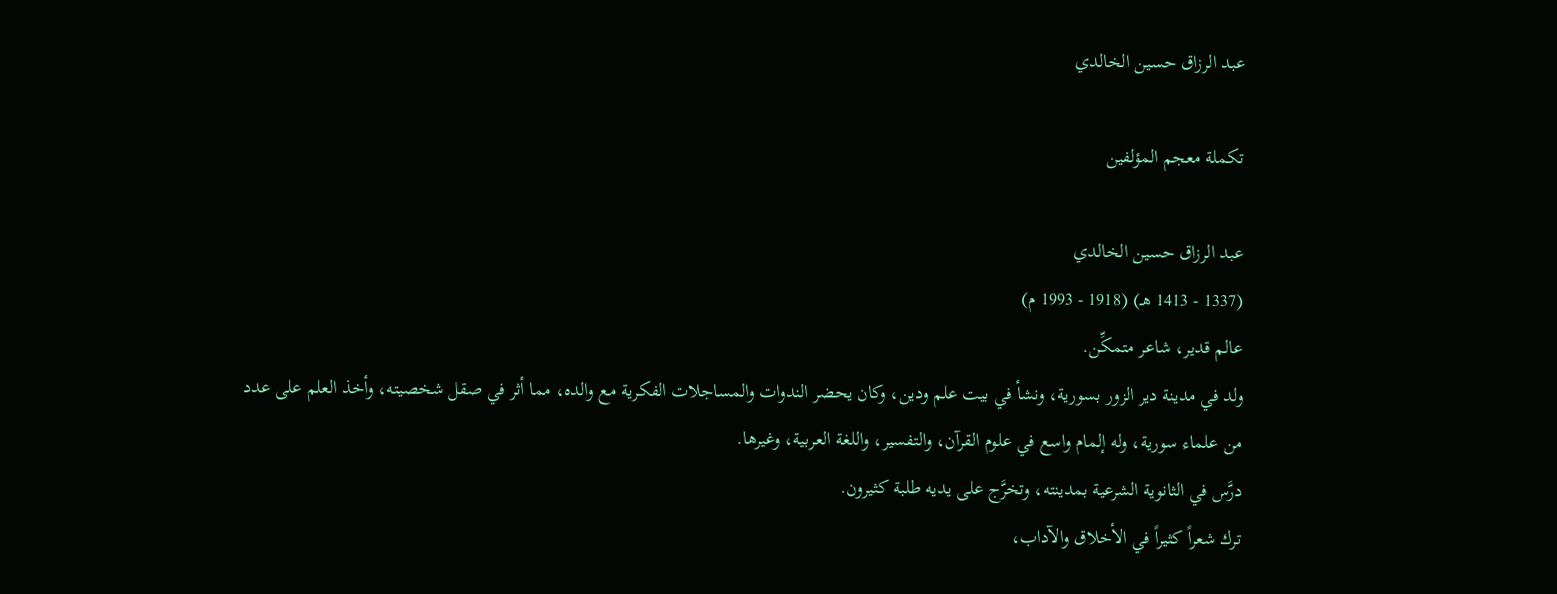عبد الرزاق حسين الخالدي

تكملة معجم المؤلفين

عبد الرزاق حسين الخالدي
(1337 - 1413 هـ) (1918 - 1993 م)
عالم قدير، شاعر متمكِّن.
ولد في مدينة دير الزور بسورية، ونشأ في بيت علم ودين، وكان يحضر الندوات والمساجلات الفكرية مع والده، مما أثر في صقل شخصيته، وأخذ العلم على عدد من علماء سورية، وله إلمام واسع في علوم القرآن، والتفسير، واللغة العربية، وغيرها.
درَّس في الثانوية الشرعية بمدينته، وتخرَّج على يديه طلبة كثيرون.
ترك شعراً كثيراً في الأخلاق والآداب،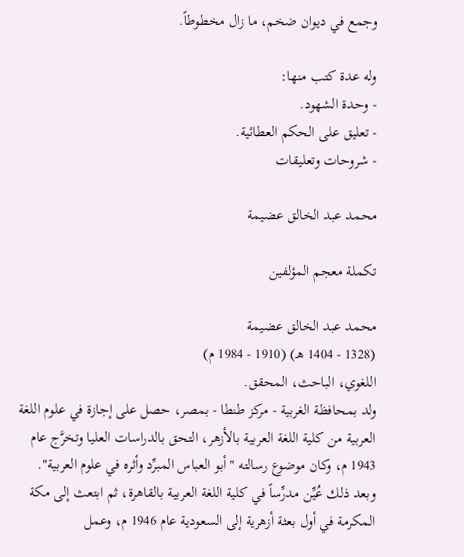وجمع في ديوان ضخم، ما زال مخطوطاً.

وله عدة كتب منها:
- وحدة الشهود.
- تعليق على الحكم العطائية.
- شروحات وتعليقات

محمد عبد الخالق عضيمة

تكملة معجم المؤلفين

محمد عبد الخالق عضيمة
(1328 - 1404 هـ) (1910 - 1984 م)
اللغوي، الباحث، المحقق.
ولد بمحافظة الغربية - مركز طنطا - بمصر، حصل على إجازة في علوم اللغة العربية من كلية اللغة العربية بالأزهر، التحق بالدراسات العليا وتخرَّج عام 1943 م، وكان موضوع رسالته "أبو العباس المبرِّد وأثره في علوم العربية".
وبعد ذلك عُيِّن مدرِّساً في كلية اللغة العربية بالقاهرة، ثم ابتعث إلى مكة المكرمة في أول بعثة أزهرية إلى السعودية عام 1946 م، وعمل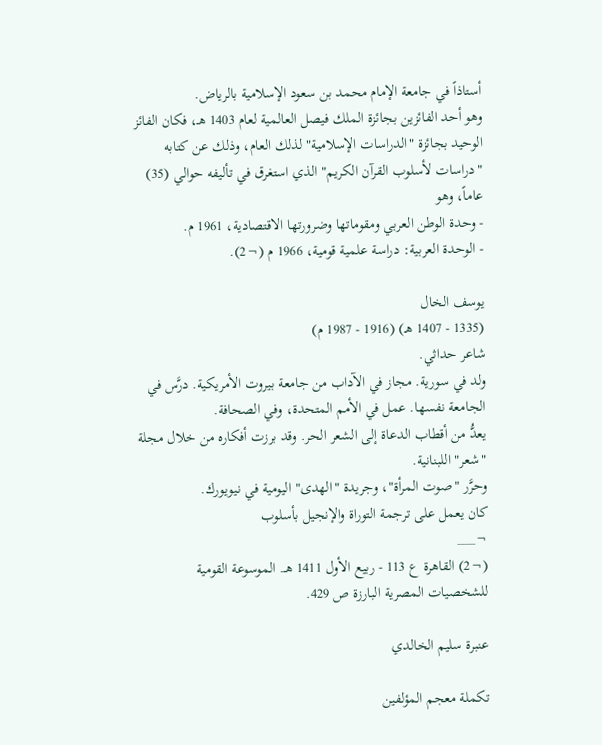أستاذاً في جامعة الإمام محمد بن سعود الإسلامية بالرياض.
وهو أحد الفائزين بجائزة الملك فيصل العالمية لعام 1403 هـ، فكان الفائز الوحيد بجائزة "الدراسات الإسلامية" لذلك العام، وذلك عن كتابه "دراسات لأسلوب القرآن الكريم" الذي استغرق في تأليفه حوالي (35) عاماً، وهو
- وحدة الوطن العربي ومقوماتها وضرورتها الاقتصادية، 1961 م.
- الوحدة العربية: دراسة علمية قومية، 1966 م (¬2).

يوسف الخال
(1335 - 1407 هـ) (1916 - 1987 م)
شاعر حداثي.
ولد في سورية. مجاز في الآداب من جامعة بيروت الأمريكية. درَّس في الجامعة نفسها. عمل في الأمم المتحدة، وفي الصحافة.
يعدُّ من أقطاب الدعاة إلى الشعر الحر. وقد برزت أفكاره من خلال مجلة "شعر" اللبنانية.
وحرَّر "صوت المرأة"، وجريدة "الهدى" اليومية في نيويورك.
كان يعمل على ترجمة التوراة والإنجيل بأسلوب
¬___
(¬2) القاهرة ع 113 - ربيع الأول 1411 هـ. الموسوعة القومية للشخصيات المصرية البارزة ص 429.

عنبرة سليم الخالدي

تكملة معجم المؤلفين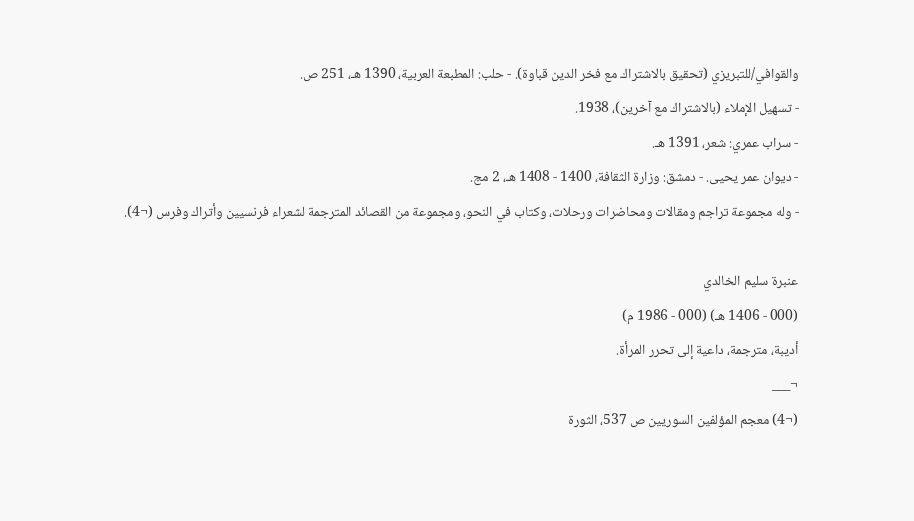والقوافي/للتبريزي (تحقيق بالاشتراك مع فخر الدين قباوة). - حلب: المطبعة العربية، 1390 هـ، 251 ص.
- تسهيل الإملاء (بالاشتراك مع آخرين)، 1938.
- سراب عمري: شعر، 1391 هـ.
- ديوان عمر يحيى. - دمشق: وزارة الثقافة، 1400 - 1408 هـ، 2 مج.
- وله مجموعة تراجم ومقالات ومحاضرات ورحلات، وكتاب في النحو، ومجموعة من القصائد المترجمة لشعراء فرنسيين وأتراك وفرس (¬4).

عنبرة سليم الخالدي
(000 - 1406 هـ) (000 - 1986 م)
أديبة، مترجمة، داعية إلى تحرر المرأة.
¬___
(¬4) معجم المؤلفين السوريين ص 537، الثورة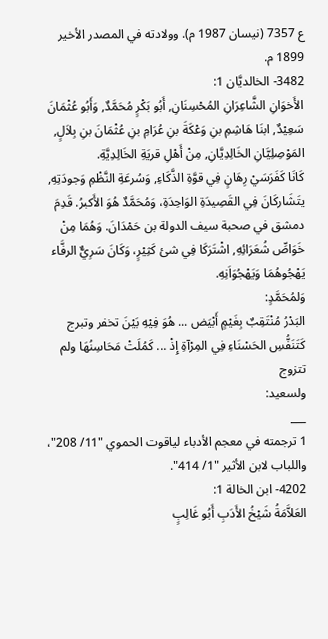ع 7357 (نيسان 1987 م). وولادته في المصدر الأخير 1899 م.
3482- الخالديَّان 1:
الأَخوَانِ الشَّاعِرَانِ المُحْسِنَانِ, أَبُو بَكْرٍ مُحَمَّدٌ, وَأَبُو عُثْمَانَ سَعِيْدٌ, ابنَا هَاشِمِ بنِ وَعْكَةَ بنِ عُرَامِ بنِ عُثْمَانَ بنِ بِلاَلٍ, المَوْصِلِيَّانِ الخَالِدِيَّانِ, مِنْ أَهْلِ قريَةِ الخَالِدِيَّةِ.
كَانَا كَفَرَسَيْ رِهَانٍ فِي قوَّةِ الذَّكَاءِ, وَسُرعَةِ النَّظْمِ وَجودَتِهِ, يتَشَاركَانَ فِي القَصِيدَةِ الوَاحِدَةِ، وَمُحَمَّدٌ هُوَ الأَكبرُ. قَدِمَ دمشق في صحبة سيف الدولة بن حَمْدَانَ. وَهُمَا مِنْ خَوَاصِّ شُعَرَائِهِ, اشْتَرَكَا فِي شئ كَثِيْرٍ، وَكَانَ سَرِيٌّ الرفَّاء يَهْجُوهُمَا وَيَهْجُوَاَنِهِ.
وَلمُحَمَّدٍ:
البَدْرُ مُنْتَقِبٌ بِغَيْمٍ أَبْيَض ... هُوَ فِيْهِ بَيْنَ تخفر وتبرج
كَتَنَفُّسِ الحَسْنَاءِ فِي المِرْآةِ إِذْ ... كَمُلَتْ مَحَاسِنُهَا ولم تتزوج
ولسعيد:
___
1 ترجمته في معجم الأدباء لياقوت الحموي "11/ 208"، واللباب لابن الأثير "1/ 414".
4202- ابن الخالة 1:
العَلاَّمَةُ شَيْخُ الأَدَبِ أَبُو غَالِبٍ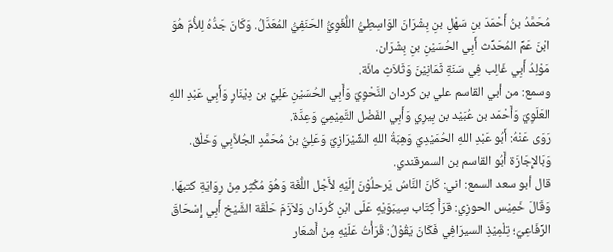مُحَمَّدُ بنُ أَحْمَدَ بنِ سَهْلِ بنِ بِشْرَانَ الوَاسِطِيُّ اللُّغَوِيُّ الحَنَفِيُّ المُعَدَّلُ. وَكَانَ جَدُّهُ لِلأُمّ هُوَ ابْنَ عَمِّ المُحَدِّث أَبِي الحُسَيْنِ بنِ بِشْرَان.
مَوْلِدُ أَبِي غَالِب فِي سَنَةِ ثَمَانِيْنَ وَثَلاَثِ مائَة.
وسمع: من أبي القاسم علي بن كردان النَّحْوِيّ وَأَبِي الحُسَيْنِ عَلِيِّ بن دِيْنَارٍ وَأَبِي عَبْدِ اللهِ العَلَوِيّ وَأَحْمَد بن عُبَيْد بن بِيرِي وَأَبِي الفَضْل التَّمِيْمِيّ وَعِدَّة.
رَوَى عَنْهُ: أَبُو عَبْدِ اللهِ الحُمَيْدِيّ وَهِبَةُ اللهِ الشِّيْرَازِيّ وَعَلِيُّ بنُ مُحَمَّدٍ الجُلاَّبِي وَخَلْق.
وَبَالإِجَازَة أَبُو القاسم بن السمرقندي.
قال أبو سعد السمع: اني: كَانَ النَّاسُ يَرحلُوْنَ إِلَيْهِ لأَجْل اللُّغَة وَهُوَ مُكْثِر مِنْ رِوَايَةِ كتبهَا.
وَقَالَ خَمِيْس الحوزِي: قرَأَ كِتَاب سِيبَوَيْهٍ عَلَى ابْنِ كُردَان وَلاَزَمَ حَلْقَة الشَّيْخ أَبِي إِسْحَاقَ الرِّفَاعِيّ؛ تِلْمِيْذِ السيرَافِي فَكَانَ يَقُوْلُ: قَرَأْتُ عَلَيْهِ مِنْ أَشعَار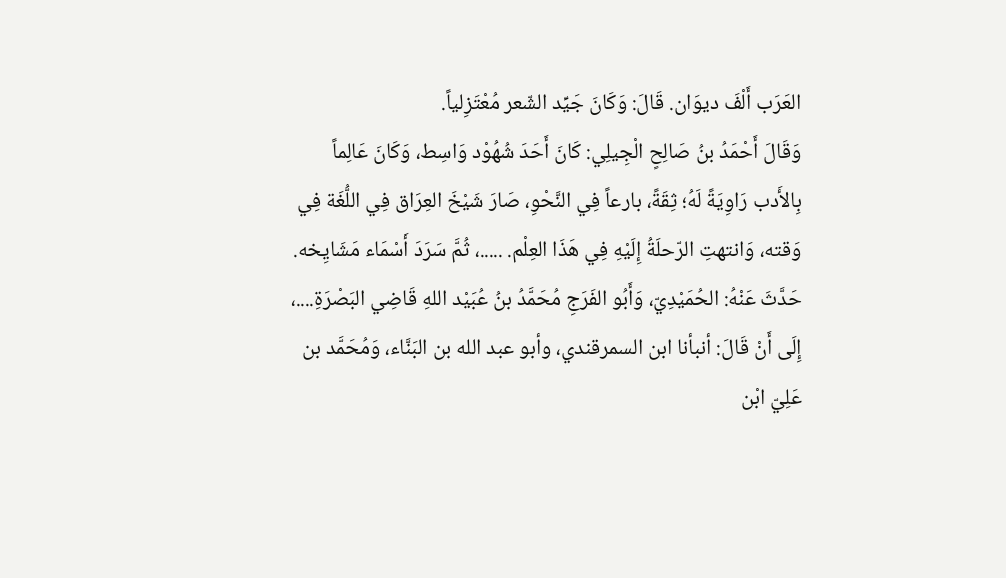العَرَب أَلْفَ ديوَان. قَالَ: وَكَانَ جَيِّد الشّعر مُعْتَزِلياً.
وَقَالَ أَحْمَدُ بنُ صَالِحٍ الْجِيلِي: كَانَ أَحَدَ شُهُوْد وَاسِط، وَكَانَ عَالِماً بِالأَدب رَاوِيَةً لَهُ؛ ثِقَةً، بارعاً فِي النَّحْوِ، صَارَ شَيْخَ العِرَاق فِي اللُّغَة فِي وَقته، وَانتهتِ الرّحلَةُ إِلَيْهِ فِي هَذَا العِلْم. .....، ثُمَّ سَرَدَ أَسْمَاء مَشَايِخه. حَدَّثَ عَنْهُ: الحُمَيْدِيّ، وَأَبُو الفَرَجِ مُحَمَّدُ بنُ عُبَيْد اللهِ قَاضِي البَصْرَةِ....، إِلَى أَنْ قَالَ: أنبأنا ابن السمرقندي، وأبو عبد الله بن البَنَّاء، وَمُحَمَّد بن عَلِيّ ابْن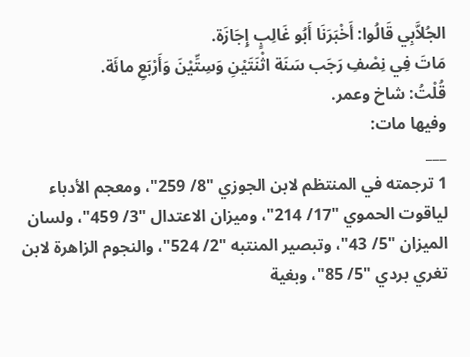الجُلاَّبِي قَالُوا: أَخْبَرَنَا أَبُو غَالِبٍ إِجَازَة.
مَاتَ فِي نِصْفِ رَجَب سَنَة اثْنَتَيْنِ وَسِتِّيْنَ وَأَرْبَعِ مائَة.
قُلْتُ: شاخ وعمر.
وفيها مات:
___
1 ترجمته في المنتظم لابن الجوزي "8/ 259"، ومعجم الأدباء لياقوت الحموي "17/ 214"، وميزان الاعتدال "3/ 459"، ولسان الميزان "5/ 43"، وتبصير المنتبه "2/ 524"، والنجوم الزاهرة لابن تغري بردي "5/ 85"، وبغية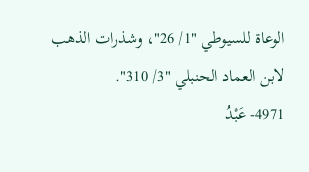الوعاة للسيوطي "1/ 26"، وشذرات الذهب لابن العماد الحنبلي "3/ 310".
4971- عَبْدُ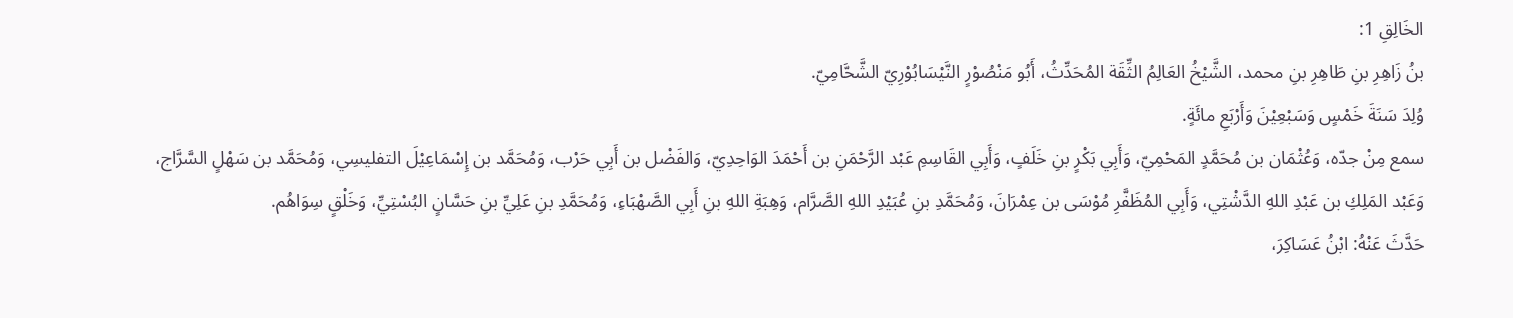الخَالِقِ 1:
بنُ زَاهِرِ بنِ طَاهِرِ بنِ محمد، الشَّيْخُ العَالِمُ الثِّقَة المُحَدِّثُ، أَبُو مَنْصُوْرٍ النَّيْسَابُوْرِيّ الشَّحَّامِيّ.
وُلِدَ سَنَةَ خَمْسٍ وَسَبْعِيْنَ وَأَرْبَعِ مائَةٍ.
سمع مِنْ جدّه، وَعُثْمَان بن مُحَمَّدٍ المَحْمِيّ، وَأَبِي بَكْرٍ بنِ خَلَفٍ، وَأَبِي القَاسِمِ عَبْد الرَّحْمَنِ بن أَحْمَدَ الوَاحِدِيّ، وَالفَضْل بن أَبِي حَرْب، وَمُحَمَّد بن إِسْمَاعِيْلَ التفليسِي، وَمُحَمَّد بن سَهْلٍ السَّرَّاج، وَعَبْد المَلِكِ بن عَبْدِ اللهِ الدَّشْتِي، وَأَبِي المُظَفَّرِ مُوْسَى بن عِمْرَانَ، وَمُحَمَّدِ بنِ عُبَيْدِ اللهِ الصَّرَّام، وَهِبَةِ اللهِ بنِ أَبِي الصَّهْبَاءِ، وَمُحَمَّدِ بنِ عَلِيِّ بنِ حَسَّانٍ البُسْتِيِّ، وَخَلْقٍ سِوَاهُم.
حَدَّثَ عَنْهُ: ابْنُ عَسَاكِرَ،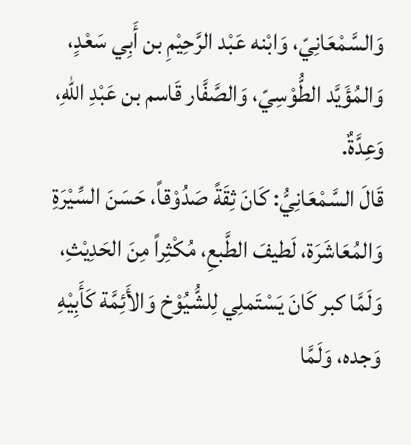وَالسَّمْعَانِيّ، وَابْنه عَبْد الرَّحِيْمِ بن أَبِي سَعْدٍ، وَالمُؤَيَّد الطُّوْسِيّ، وَالصَّفَّار قَاسم بن عَبْدِ اللهِ، وَعِدَّةٌ.
قَالَ السَّمْعَانِيُّ: كَانَ ثِقَةً صَدُوْقاً، حَسَنَ السِّيْرَةِ وَالمُعَاشَرَة، لَطيفَ الطَّبعِ، مُكْثِراً مِنَ الحَدِيْثِ، وَلَمَّا كبر كَانَ يَسْتَملِي لِلشُّيُوْخ وَالأَئِمَّة كَأَبِيْهِ وَجده، وَلَمَّا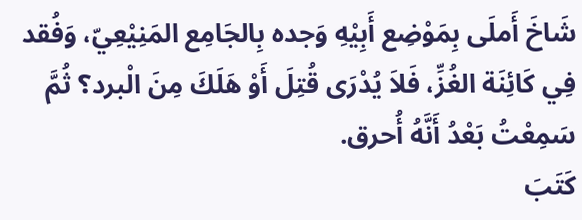شَاخَ أَملَى بِمَوْضِع أَبِيْهِ وَجده بِالجَامِع المَنِيْعِيّ، وَفُقد فِي كَائِنَة الغُزِّ، فَلاَ يُدْرَى قُتِلَ أَوْ هَلَكَ مِنَ الْبرد؟ ثُمَّ سَمِعْتُ بَعْدُ أَنَّهُ أُحرق.
كَتَبَ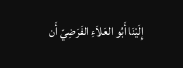إِلَيْنَا أَبُو العَلاَءِ الفَرَضِيّ أَن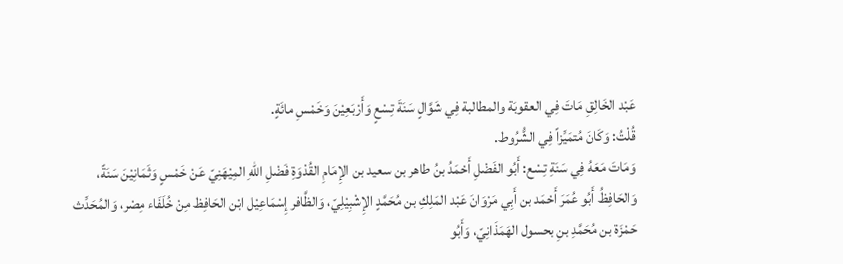عَبْد الخَالِقِ مَاتَ فِي العقوبَة والمطالبة فِي شَوَّالٍ سَنَةَ تِسْعٍ وَأَرْبَعِيْنَ وَخَمْسِ مائَةٍ.
قُلْتُ: وَكَانَ مُتمَيِّزاً فِي الشُّرُوط.
وَمَاتَ مَعَهُ فِي سَنَةِ تِسْع: أَبُو الفَضْلِ أَحْمَدُ بنُ طاهر بن سعيد بن الإِمَامِ القُدْوَةِ فَضْلِ اللهِ المِيْهَنِيّ عَنْ خَمْسٍ وَثَمَانِيْنَ سَنَةً، وَالحَافِظُ أَبُو عُمَرَ أَحْمَد بن أَبِي مَرْوَانَ عَبْد المَلِكِ بن مُحَمَّدٍ الإِشْبِيْلِيّ، وَالظَّافر إِسْمَاعِيْل ابْن الحَافِظ مِنْ خُلَفَاء مِصْر، وَالمُحَدِّث حَمْزَة بن مُحَمَّدِ بنِ بحسول الهَمَذَانِيّ، وَأَبُو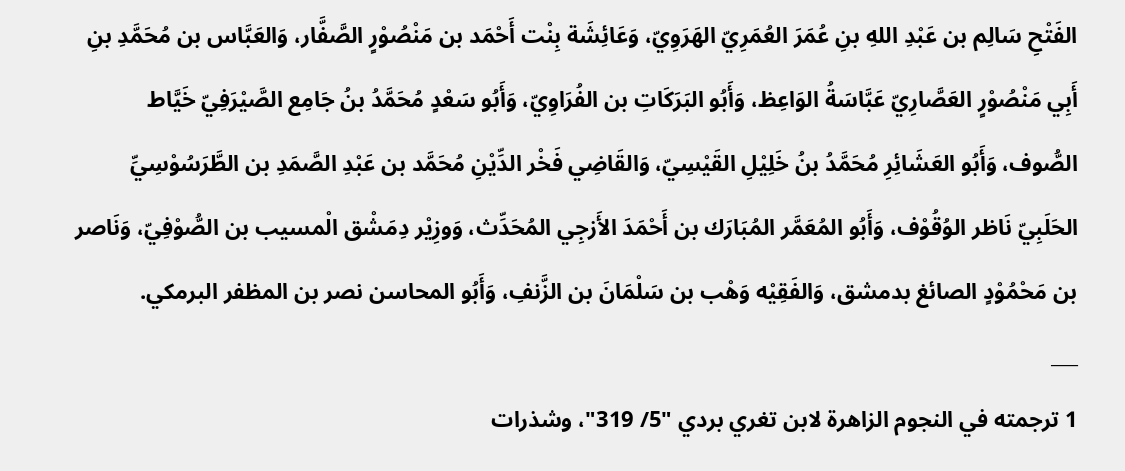الفَتْحِ سَالِم بن عَبْدِ اللهِ بنِ عُمَرَ العُمَرِيّ الهَرَوِيّ، وَعَائِشَة بِنْت أَحْمَد بن مَنْصُوْرٍ الصَّفَّار، وَالعَبَّاس بن مُحَمَّدِ بنِ أَبِي مَنْصُوْرٍ العَصَّارِيّ عَبَّاسَةُ الوَاعِظ، وَأَبُو البَرَكَاتِ بن الفُرَاوِيّ، وَأَبُو سَعْدٍ مُحَمَّدُ بنُ جَامِع الصَّيْرَفِيّ خَيَّاط الصُّوف، وَأَبُو العَشَائِرِ مُحَمَّدُ بنُ خَلِيْلِ القَيْسِيّ، وَالقَاضِي فَخْر الدِّيْنِ مُحَمَّد بن عَبْدِ الصَّمَدِ بن الطَّرَسُوْسِيِّ الحَلَبِيّ نَاظر الوُقُوْف، وَأَبُو المُعَمَّر المُبَارَك بن أَحْمَدَ الأَزجِي المُحَدِّث، وَوزِيْر دِمَشْق الْمسيب بن الصُّوْفِيّ، وَنَاصر بن مَحْمُوْدٍ الصائغ بدمشق، وَالفَقِيْه وَهْب بن سَلْمَانَ بن الزَّنفِ، وَأَبُو المحاسن نصر بن المظفر البرمكي.
___
1 ترجمته في النجوم الزاهرة لابن تغري بردي "5/ 319"، وشذرات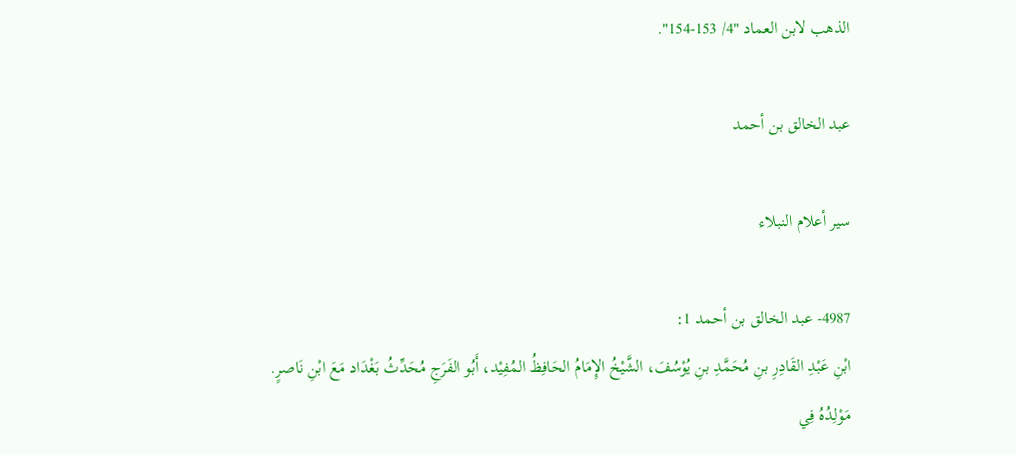الذهب لابن العماد "4/ 153-154".

عبد الخالق بن أحمد

سير أعلام النبلاء

4987- عبد الخالق بن أحمد 1:
ابْنِ عَبْدِ القَادِرِ بنِ مُحَمَّدِ بنِ يُوْسُفَ، الشَّيْخُ الإِمَامُ الحَافِظُ المُفِيْد، أَبُو الفَرَجِ مُحَدِّثُ بَغْدَاد مَعَ ابْنِ نَاصرٍ.
مَوْلِدُهُ فِي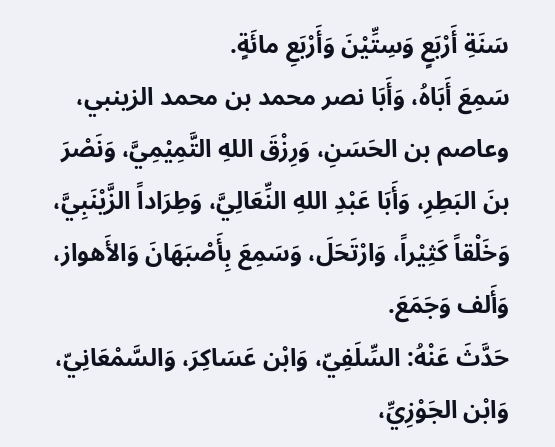سَنَةِ أَرْبَعٍ وَسِتِّيْنَ وَأَرْبَعِ مائَةٍ.
سَمِعَ أَبَاهُ، وَأَبَا نصر محمد بن محمد الزينبي، وعاصم بن الحَسَنِ، وَرِزْقَ اللهِ التَّمِيْمِيَّ، وَنَصْرَ بنَ البَطِرِ، وَأَبَا عَبْدِ اللهِ النِّعَالِيَّ، وَطِرَاداً الزَّيْنَبِيَّ، وَخَلْقاً كَثِيْراً، وَارْتَحَلَ، وَسَمِعَ بِأَصْبَهَانَ وَالأَهواز، وَأَلف وَجَمَعَ.
حَدَّثَ عَنْهُ: السِّلَفِيّ، وَابْن عَسَاكِرَ، وَالسَّمْعَانِيّ، وَابْن الجَوْزِيِّ،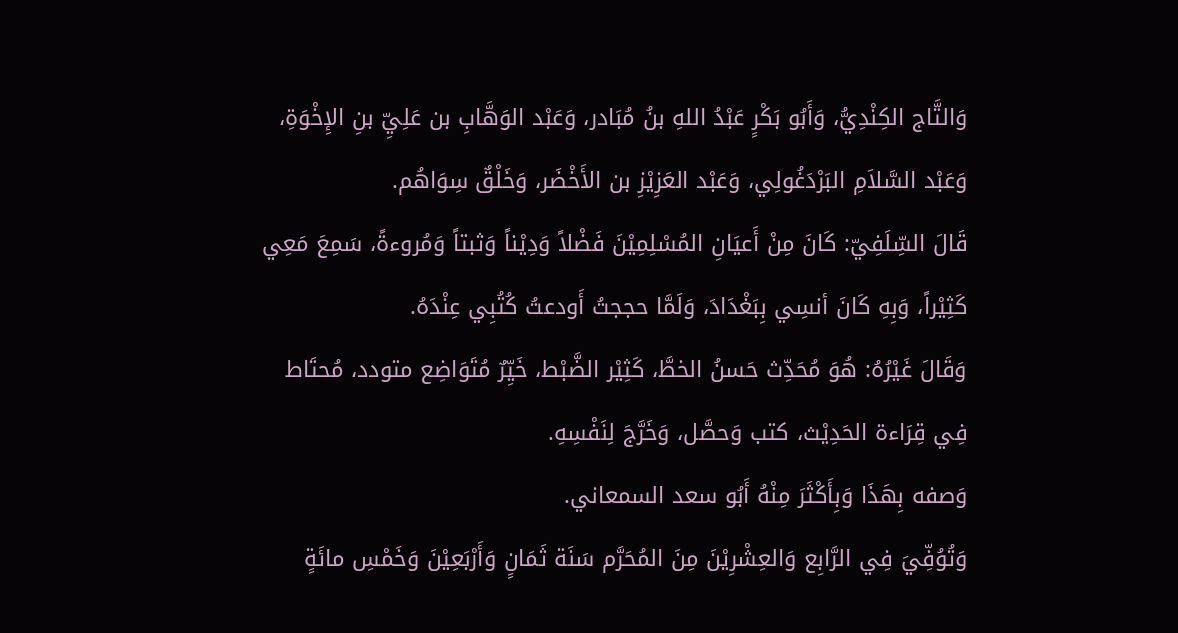وَالتَّاج الكِنْدِيُّ، وَأَبُو بَكْرٍ عَبْدُ اللهِ بنُ مُبَادر، وَعَبْد الوَهَّابِ بن عَلِيِّ بنِ الإِخْوَةِ، وَعَبْد السَّلاَمِ البَرْدَغُولِي، وَعَبْد العَزِيْزِ بن الأَخْضَر، وَخَلْقٌ سِوَاهُم.
قَالَ السِّلَفِيّ: كَانَ مِنْ أَعيَانِ المُسْلِمِيْنَ فَضْلاً وَدِيْناً وَثبتاً وَمُروءةً، سَمِعَ مَعِي كَثِيْراً، وَبِهِ كَانَ أنسِي بِبَغْدَادَ، وَلَمَّا حججتُ أَودعتُ كُتُبِي عِنْدَهُ.
وَقَالَ غَيْرُهُ: هُوَ مُحَدِّث حَسنُ الخطَّ، كَثِيْر الضَّبْط، خَيِّرٌ مُتَوَاضِع متودد، مُحتَاط فِي قِرَاءة الحَدِيْث، كتب وَحصَّل، وَخَرَّجَ لِنَفْسِهِ.
وَصفه بِهَذَا وَبِأَكْثَرَ مِنْهُ أَبُو سعد السمعاني.
وَتُوُفِّيَ فِي الرَّابِع وَالعِشْرِيْنَ مِنَ المُحَرَّم سَنَة ثَمَانٍ وَأَرْبَعِيْنَ وَخَمْسِ مائَةٍ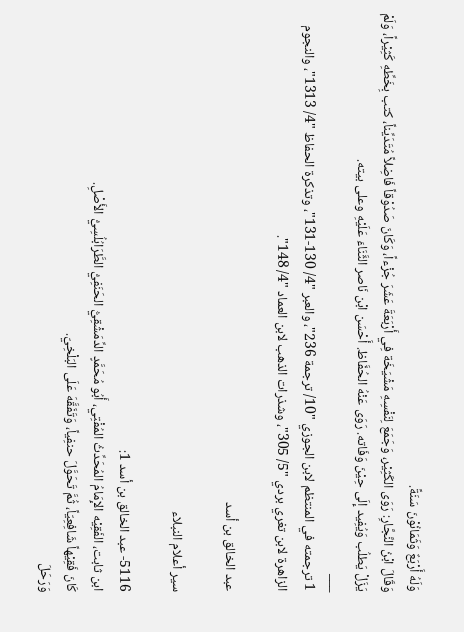وَلَهُ أَرْبَعٌ وَثَمَانُوْنَ سَنَةً.
وَقَالَ ابْنُ النَّجَّارِ: رَوَى الكَثِيْر، وَجَمَعَ لِنَفْسِهِ مَشْيَخَة فِي أَرْبَعَةَ عَشَرَ جُزْءاً، وَكَانَ صَدُوْقاً فَاضِلاً مُتَدَيِّناً، كتب بِخَطِّهِ كَثِيْراً، وَلَمْ يَزَلْ يَطلُب وَيُفِيد إِلَى حِيْنَ وَفَاته. رَوَى عَنْهُ الحُفَّاظ. أَحْسَن ابْن نَاصر الثَّنَاءَ عَلَيْهِ وعلى بيته.
___
1 ترجمته في المنتظم لابن الجوزي "10/ ترجمة 236"، والعبر "4/ 130-131"، وتذكرة الحفاظ "4/ 1313"، والنجوم الزاهرة لابن تغري بردي "5/ 305"، وشذرات الذهب لابن العماد "4/ 148".

عبد الخالق بن أسد

سير أعلام النبلاء

5116- عبد الخالق بن أسد 1:
ابن ثابت، الفَقِيْه الإِمَامُ المُحَدِّثُ المُفْتِي، أَبُو مُحَمَّدٍ الدِّمَشْقِيُّ الحَنَفِيُّ الطَّرَابُلُسِيُّ الأَصْلِ.
كَانَ فَقِيْهاً شَافِعِيّاً، ثُمَّ تَحَوَّلَ حنفِياً، وَتَفَقَّهَ عَلَى البَلْخِيّ.
وَرَحَلَ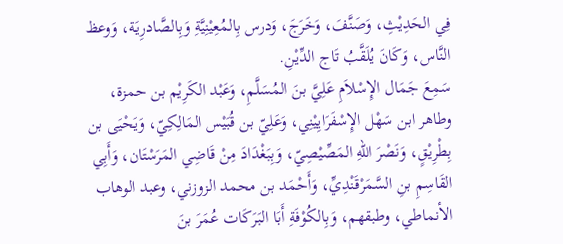فِي الحَدِيْثِ، وَصَنَّفَ، وَخَرَجَ، وَدرس بِالمُعِيْنِيَّةِ وَبِالصَّادرِيَة، وَوعظ النَّاس، وَكَانَ يُلَقَّبُ تَاج الدِّيْنِ.
سَمِعَ جَمَال الإِسْلاَمِ عَلِيَّ بنَ المُسَلَّمِ، وَعَبْد الكَرِيْم بن حمزة، وطاهر ابن سَهْل الإِسْفَرَايِيْنِي، وَعَلِيّ بن قُبَيْس المَالِكِيّ، وَيَحْيَى بن بِطْرِيْقٍ، وَنَصْرَ اللهِ المَصِّيْصِيّ، وَبِبَغْدَادَ مِنْ قَاضِي المَرَسْتَان، وَأَبِي القَاسِمِ بنِ السَّمَرْقَنْدِيِّ، وَأَحْمَد بن محمد الزوزني، وعبد الوهاب الأنماطي، وطبقهم، وَبِالكُوْفَةِ أَبَا البَرَكَات عُمَرَ بنَ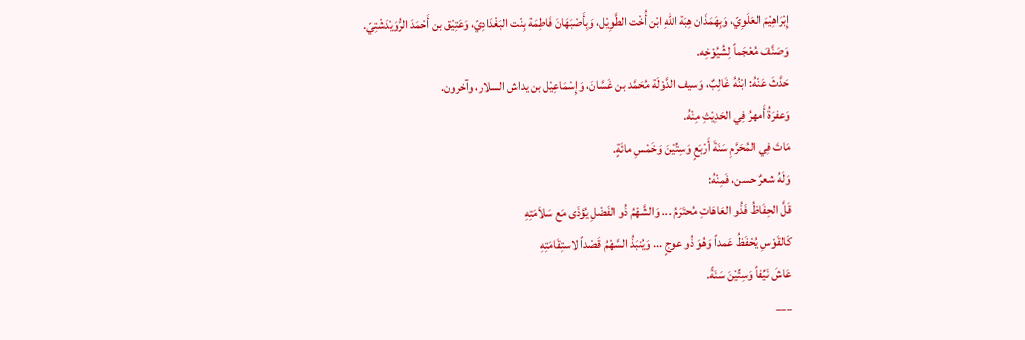إِبْرَاهِيْمَ العَلَوِيّ، وَبِهَمَذَان هِبَة اللهِ ابْن أُخْت الطَّوِيْل، وَبِأَصْبَهَانَ فَاطِمَة بِنْت البَغْدَادِيّ، وَعَتِيْق بن أَحْمَدَ الرُّوَيْدَشْتِيّ.
وَصَنَّفَ مُعْجَماً لِشُيُوْخِه.
حَدَّثَ عَنْهُ: ابْنُهُ غَالِبٌ، وَسيف الدَّوْلَة مُحَمَّد بن غَسَّانَ، وَإِسْمَاعِيْل بن يداش السلار، وآخرون.
وَعفرَةُ أَمهرُ فِي الحَدِيْثِ مِنْهُ.
مَاتَ فِي المُحَرَّمِ سَنَةَ أَرْبَعٍ وَسِتِّيْنَ وَخَمْسِ مائَةٍ.
وَلَهُ شعرٌ حسن، فَمِنْهُ:
قَلَّ الحِفَاظُ فَذُو العَاهَاتِ مُحتَرَمُ ... وَالشَّهْمُ ذُو الفَضْلِ يُؤذَى مَع سَلاَمَتِهِ
كَالقَوْسِ يُحْفَظُ عَمداً وَهُوَ ذُو عوجٍ ... وَيُنبَذُ السَّهْمُ قَصْداً لاستِقَامَتِهِ
عَاشَ نَيِّفاً وَسِتِّيْنَ سَنَةً.
___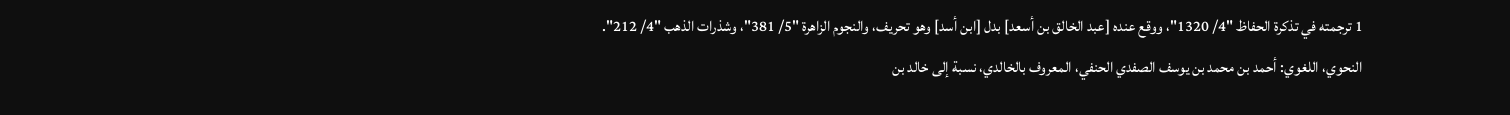1 ترجمته في تذكرة الحفاظ "4/ 1320"، ووقع عنده [عبد الخالق بن أسعد] بدل [ابن أسد] وهو تحريف، والنجوم الزاهرة "5/ 381"، وشذرات الذهب "4/ 212".
النحوي، اللغوي: أحمد بن محمد بن يوسف الصفدي الحنفي، المعروف بالخالدي، نسبة إلى خالد بن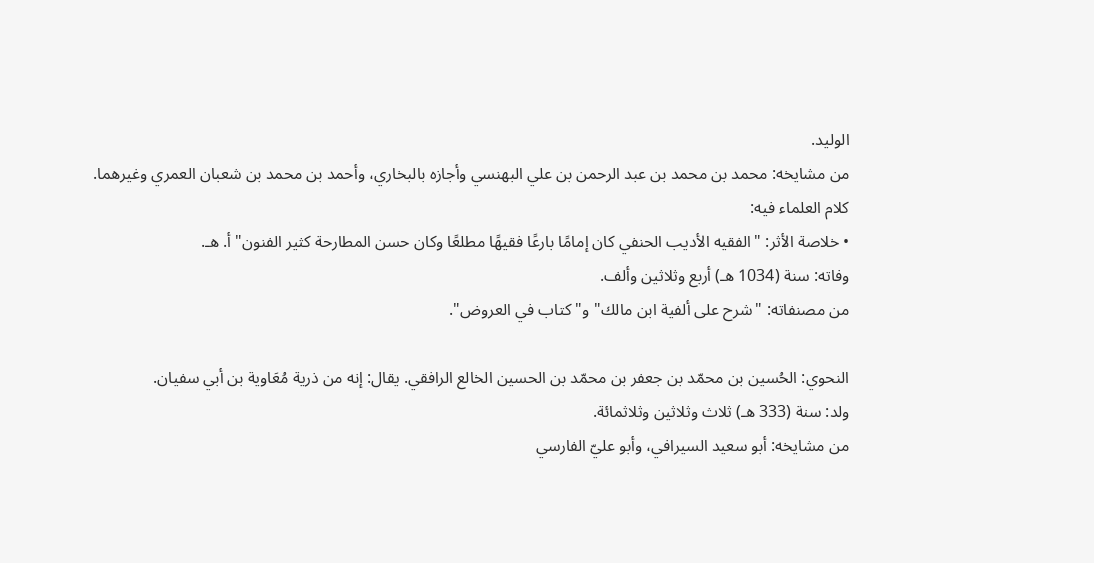الوليد.
من مشايخه: محمد بن محمد بن عبد الرحمن بن علي البهنسي وأجازه بالبخاري، وأحمد بن محمد بن شعبان العمري وغيرهما.
كلام العلماء فيه:
• خلاصة الأثر: "الفقيه الأديب الحنفي كان إمامًا بارعًا فقيهًا مطلعًا وكان حسن المطارحة كثير الفنون" أ. هـ.
وفاته: سنة (1034 هـ) أربع وثلاثين وألف.
من مصنفاته: "شرح على ألفية ابن مالك" و"كتاب في العروض".

النحوي: الحُسين بن محمّد بن جعفر بن محمّد بن الحسين الخالع الرافقي. يقال: إنه من ذرية مُعَاوية بن أبي سفيان.
ولد: سنة (333 هـ) ثلاث وثلاثين وثلاثمائة.
من مشايخه: أبو سعيد السيرافي، وأبو عليّ الفارسي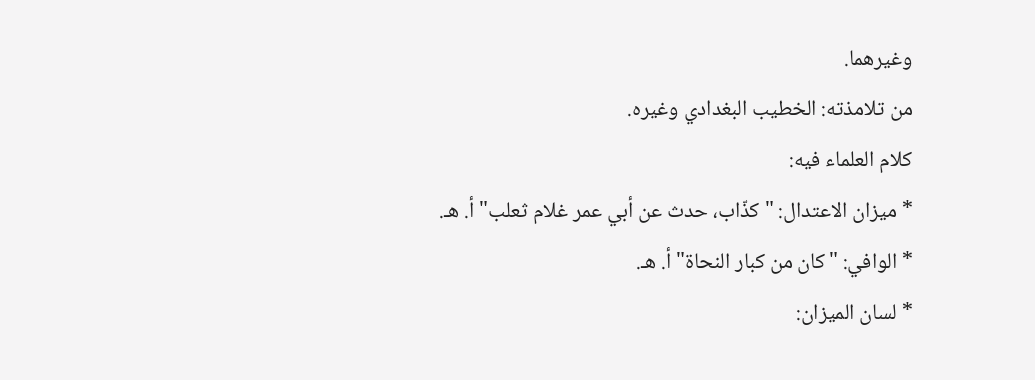وغيرهما.
من تلامذته: الخطيب البغدادي وغيره.
كلام العلماء فيه:
* ميزان الاعتدال: "كذّاب، حدث عن أبي عمر غلام ثعلب" أ. هـ.
* الوافي: "كان من كبار النحاة" أ. هـ.
* لسان الميزان: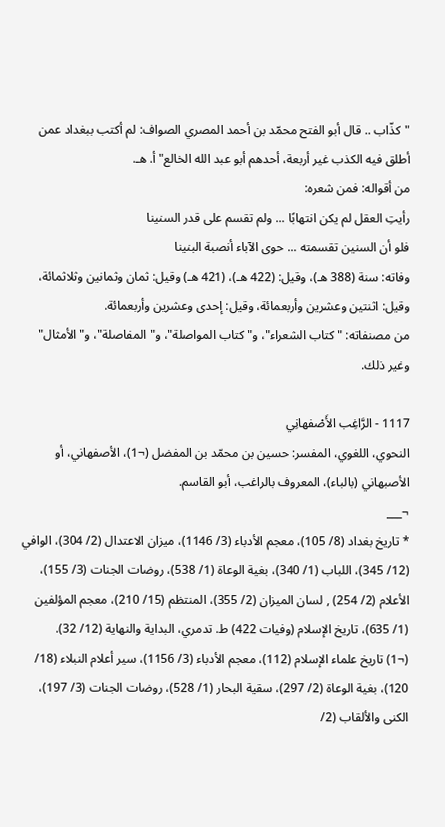"كذّاب .. قال أبو الفتح محمّد بن أحمد المصري الصواف: لم أكتب ببغداد عمن أطلق فيه الكذب غير أربعة، أحدهم أبو عبد الله الخالع" أ. هـ.
من أقواله: فمن شعره:
رأيتِ العقل لم يكن انتهابًا ... ولم تقسم على قدر السنينا
فلو أن السنين تقسمته ... حوى الآباء أنصبة البنينا
وفاته: سنة (388 هـ)، وقيل: (422 هـ)، (421 هـ) وقيل: ثمان وثمانين وثلاثمائة، وقيل: اثنتين وعشرين وأربعمائة، وقيل: إحدى وعشرين وأربعمائة.
من مصنفاته: "كتاب الشعراء"، و"كتاب المواصلة"، و"المفاصلة"، و"الأمثال" وغير ذلك.

1117 - الرَّاغِب الأَصْفهانِي
النحوي، اللغوي، المفسر: حسين بن محمّد بن المفضل (¬1)، الأصفهاني، أو الأصبهاني (بالباء)، المعروف بالراغب، أبو القاسم.
¬___
* تاريخ بغداد (8/ 105)، معجم الأدباء (3/ 1146)، ميزان الاعتدال (2/ 304)، الوافي (12/ 345)، اللباب (1/ 340)، بغية الوعاة (1/ 538)، روضات الجنات (3/ 155)، الأعلام (2/ 254) , لسان الميزان (2/ 355)، المنتظم (15/ 210)، معجم المؤلفين (1/ 635)، تاريخ الإسلام (وفيات 422) ط. تدمري، البداية والنهاية (12/ 32).
(¬1) تاريخ علماء الإسلام (112)، معجم الأدباء (3/ 1156)، سير أعلام النبلاء (18/ 120)، بغية الوعاة (2/ 297)، سقية البحار (1/ 528)، روضات الجنات (3/ 197)، الكنى والألقاب (2/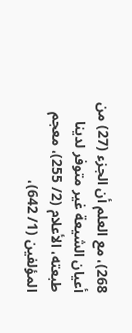268)، مع العلم أن الجزء (27) من أعيان الشيعة غير متوفر لدينا طبعته، الأعلام (2/ 255)، معجم المؤلفين (1/ 642)،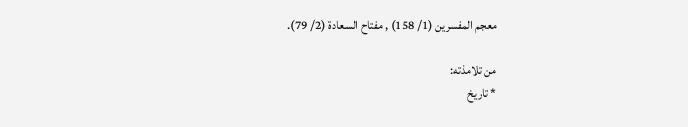معجم المفسرين (1/ 158) , مفتاح السعادة (2/ 79).

من تلامذته:
* تاريخ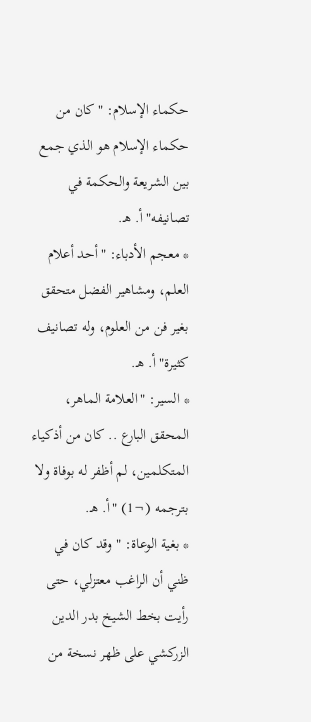حكماء الإسلام: "كان من حكماء الإسلام هو الذي جمع بين الشريعة والحكمة في تصانيفه" أ. هـ.
* معجم الأدباء: "أحد أعلام العلم، ومشاهير الفضل متحقق بغير فن من العلوم، وله تصانيف كثيرة" أ. هـ.
* السير: "العلامة الماهر، المحقق البارع .. كان من أذكياء المتكلمين، لم أظفر له بوفاة ولا بترجمه (¬1) "أ. هـ.
* بغية الوعاة: "وقد كان في ظني أن الراغب معتزلي، حتى رأيت بخط الشيخ بدر الدين الزركشي على ظهر نسخة من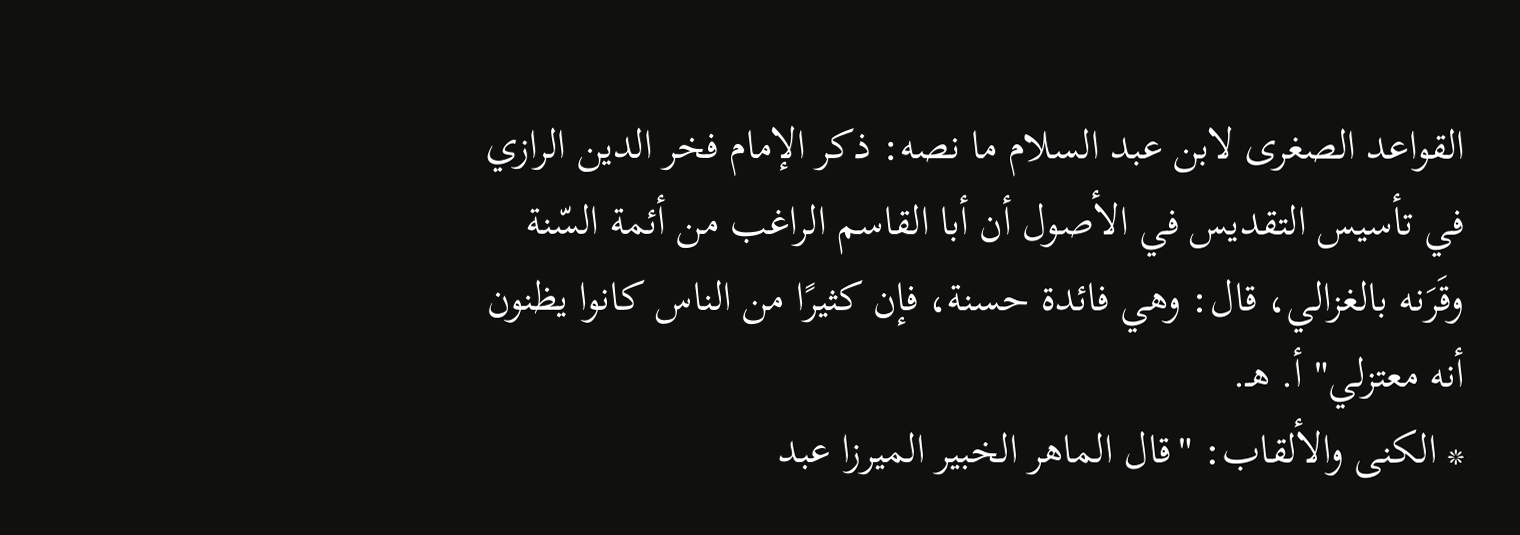القواعد الصغرى لابن عبد السلام ما نصه: ذكر الإمام فخر الدين الرازي في تأسيس التقديس في الأصول أن أبا القاسم الراغب من أئمة السّنة وقَرَنه بالغزالي، قال: وهي فائدة حسنة، فإن كثيرًا من الناس كانوا يظنون أنه معتزلي" أ. هـ.
* الكنى والألقاب: "قال الماهر الخبير الميرزا عبد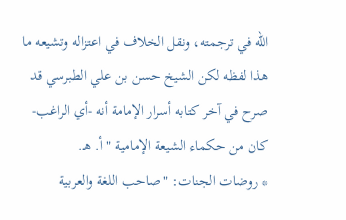الله في ترجمته، ونقل الخلاف في اعتزاله وتشيعه ما هذا لفظه لكن الشيخ حسن بن علي الطبرسي قد صرح في آخر كتابه أسرار الإمامة أنه -أي الراغب- كان من حكماء الشيعة الإمامية " أ. هـ.
* روضات الجنات: "صاحب اللغة والعربية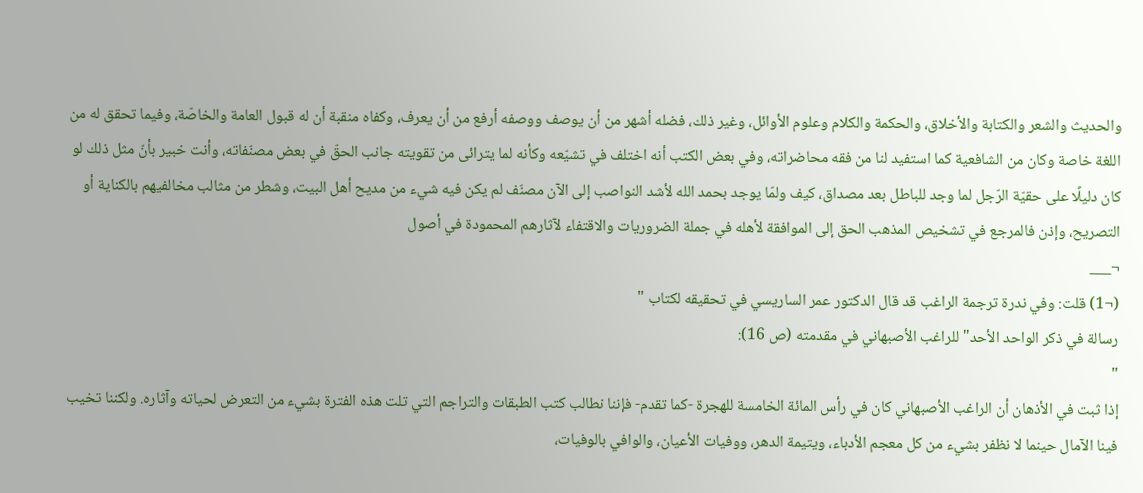والحديث والشعر والكتابة والأخلاق، والحكمة والكلام وعلوم الأوائل، وغير ذلك، فضله أشهر من أن يوصف ووصفه أرفع من أن يعرف، وكفاه منقبة أن له قبول العامة والخاصّة، وفيما تحقق له من اللغة خاصة وكان من الشافعية كما استفيد لنا من فقه محاضراته، وفي بعض الكتب أنه اختلف في تشيّعه وكأنه لما يترائى من تقويته جانب الحقّ في بعض مصنّفاته، وأنت خبير بأنّ مثل ذلك لو كان دليلًا على حقيّة الرّجل لما وجد للباطل بعد مصداق، كيف ولمّا يوجد بحمد الله لأشد النواصب إلى الآن مصنّف لم يكن فيه شيء من مديح أهل البيت، وشطر من مثالب مخالفيهم بالكناية أو التصريح، وإذن فالمرجع في تشخيص المذهب الحق إلى الموافقة لأهله في جملة الضروريات والاقتفاء لآثارهم المحمودة في أصول
¬___
(¬1) قلت: وفي ندرة ترجمة الراغب قد قال الدكتور عمر الساريسي في تحقيقه لكتاب "
رسالة في ذكر الواحد الأحد" للراغب الأصبهاني في مقدمته (ص 16):
"
إذا ثبت في الأذهان أن الراغب الأصبهاني كان في رأس المائة الخامسة للهجرة -كما تقدم- فإننا نطالب كتب الطبقات والتراجم التي تلت هذه الفترة بشيء من التعرض لحياته وآثاره. ولكننا تخيب فينا الآمال حينما لا نظفر بشيء من كل معجم الأدباء، ويتيمة الدهر، ووفيات الأعيان، والوافي بالوفيات،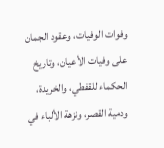وفوات الوفيات، وعقود الجمان على وفيات الأعيان، وتاريخ الحكماء للقفطي، والخريدة، ودمية القصر، ونزهة الألباء في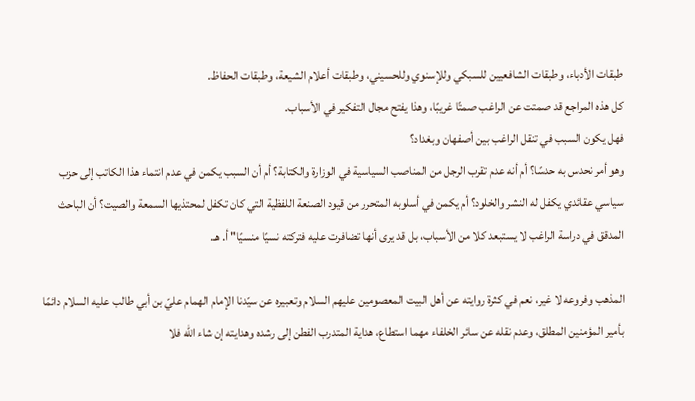طبقات الأدباء، وطبقات الشافعيين للسبكي وللإسنوي وللحسيني، وطبقات أعلام الشيعة، وطبقات الحفاظ.
كل هذه المراجع قد صمتت عن الراغب صمتًا غريبًا، وهذا يفتح مجال التفكير في الأسباب.
فهل يكون السبب في تنقل الراغب بين أصفهان وبغداد؟
وهو أمر نحدس به حدسًا؟ أم أنه عدم تقرب الرجل من المناصب السياسية في الوزارة والكتابة؟ أم أن السبب يكمن في عدم انتماء هذا الكاتب إلى حزب سياسي عقائدي يكفل له النشر والخلود؟ أم يكمن في أسلوبه المتحرر من قيود الصنعة اللفظية التي كان تكفل لمحتذيها السمعة والصيت؟ أن الباحث المدقق في دراسة الراغب لا يستبعد كلا من الأسباب، بل قد يرى أنها تضافرت عليه فتركته نسيًا منسيًا" أ. هـ.

المذهب وفروعه لا غير، نعم في كثرة روايته عن أهل البيت المعصومين عليهم السلام وتعبيره عن سيّدنا الإمام الهمام عليّ بن أبي طالب عليه السلام دائمًا بأمير المؤمنين المطلق، وعدم نقله عن سائر الخلفاء مهما استطاع، هداية المتدرب الفطن إلى رشده وهدايته إن شاء الله فلا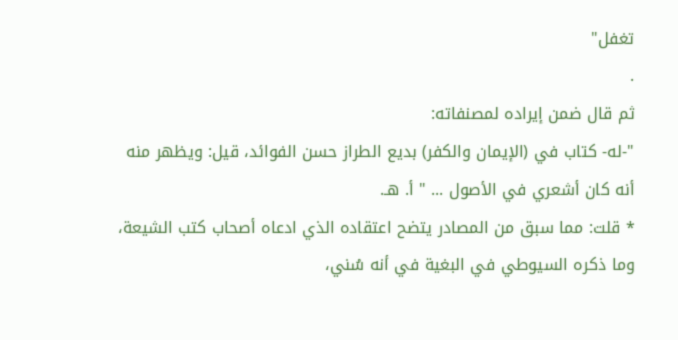تغفل"
.
ثم قال ضمن إيراده لمصنفاته:
"-له- كتاب في (الإيمان والكفر) بديع الطراز حسن الفوائد، قيل: ويظهر منه أنه كان أشعري في الأصول ... " أ. هـ.
* قلت: مما سبق من المصادر يتضح اعتقاده الذي ادعاه أصحاب كتب الشيعة، وما ذكره السيوطي في البغية في أنه سُني،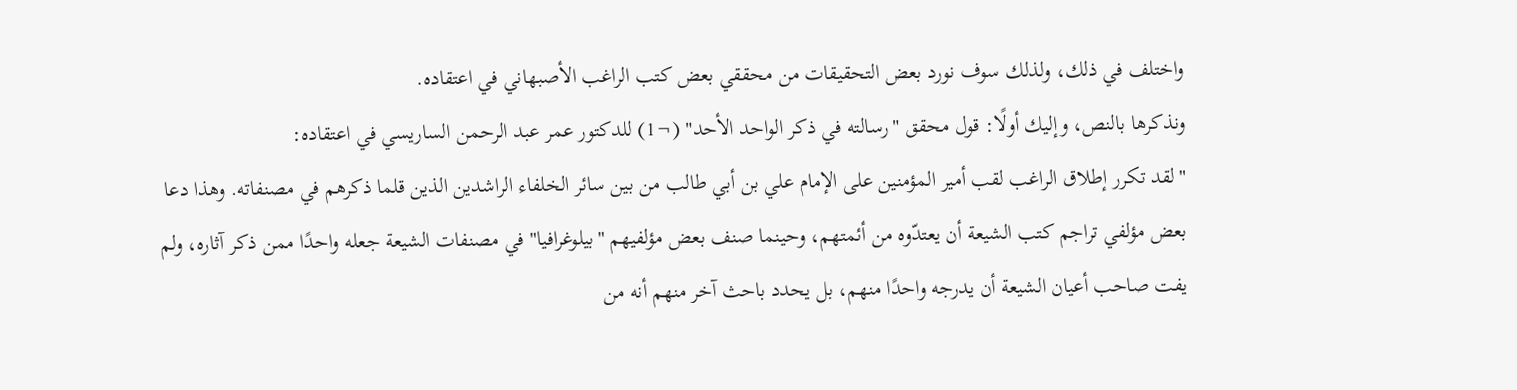واختلف في ذلك، ولذلك سوف نورد بعض التحقيقات من محققي بعض كتب الراغب الأصبهاني في اعتقاده.
ونذكرها بالنص، وإليك أولًا: قول محقق "رسالته في ذكر الواحد الأحد" (¬1) للدكتور عمر عبد الرحمن الساريسي في اعتقاده:
"لقد تكرر إطلاق الراغب لقب أمير المؤمنين على الإمام علي بن أبي طالب من بين سائر الخلفاء الراشدين الذين قلما ذكرهم في مصنفاته. وهذا دعا بعض مؤلفي تراجم كتب الشيعة أن يعتدّوه من أئمتهم، وحينما صنف بعض مؤلفيهم "بيلوغرافيا" في مصنفات الشيعة جعله واحدًا ممن ذكر آثاره، ولم يفت صاحب أعيان الشيعة أن يدرجه واحدًا منهم، بل يحدد باحث آخر منهم أنه من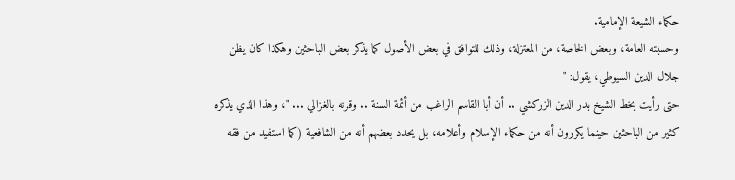حكماء الشيعة الإمامية.
وحسبته العامة، وبعض الخاصة، من المعتزلة، وذلك للتوافق في بعض الأصول كما يذكر بعض الباحثين وهكذا كان يظن جلال الدين السيوطي، يقول: "
حتى رأيت بخط الشيخ بدر الدين الزركشي .. أن أبا القاسم الراغب من أئمة السنة .. وقرنه بالغزالي ... "، وهذا الذي يذكره كثير من الباحثين حينما يكررون أنه من حكماء الإسلام وأعلامه، بل يحدد بعضهم أنه من الشافعية (كما استفيد من فقه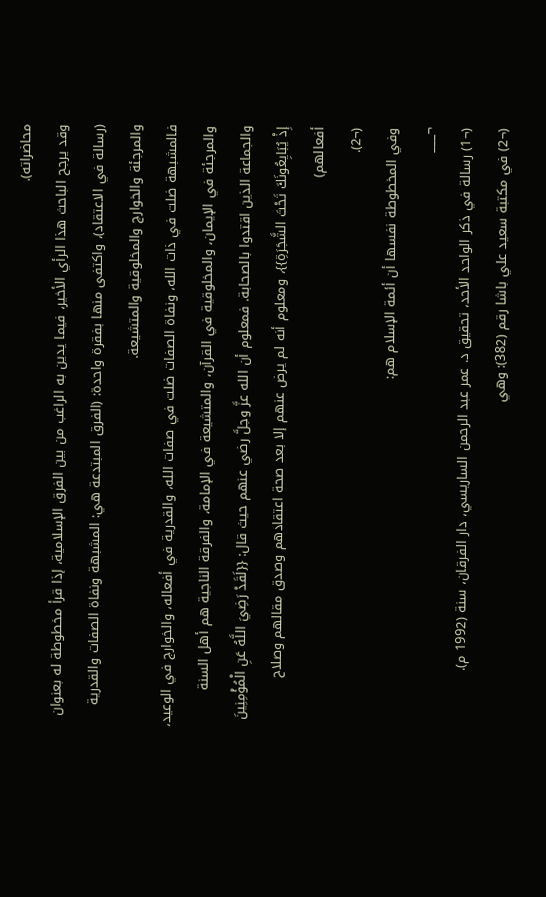محاضراته).
وقد يرجح الباحث هذا الرأي الأخير، فيما يدين به الراغب من بين الفرق الإسلامية، إذا قرأ مخطوطة له بعنوان (رسالة في الاعتقاد)، واكتفى منها بفقرة واحدة: (الفرق المبتدعة هي: المشبهة ونفاة الصفات والقدرية والمرجئة والخوارج والمخلوقية والمتشيعة.
فالمشبهة ضلت في ذات الله، ونفاة الصفات ضلت في صفات الله، والقدرية في أفعاله، والخوارج في الوعيد، والمرجئة في الإيمان، والمخلوقية في القرآن، والمتشيعة في الإمامة، والفرقة الناجية هم أهل السنة والجماعة الذين اقتدوا بالصحابة. فمعلوم أن الله عزَّ وجلَّ رضي عنهم حيث قال: {{لَقَدْ رَضِيَ اللَّهُ عَنِ الْمُؤْمِنِينَ إِذْ يُبَايِعُونَكَ تَحْتَ الشَّجَرَةِ}}، ومعلوم أنه لم يرض عنهم إلا بعد صحة اعتقادهم وصدق مقالهم وصلاح أفعالهم)
(¬2).
وفي المخطوطة نفسها أن أئمة الإسلام هم:
¬___
(¬1) رسالة في ذكر الواحد الأحد، تحقيق د. عمر عبد الرحمن الساريسي، دار الفرقان، سنة (1992 م).
(¬2) في مكتبة سعيد علي باشا رقم (382): وهي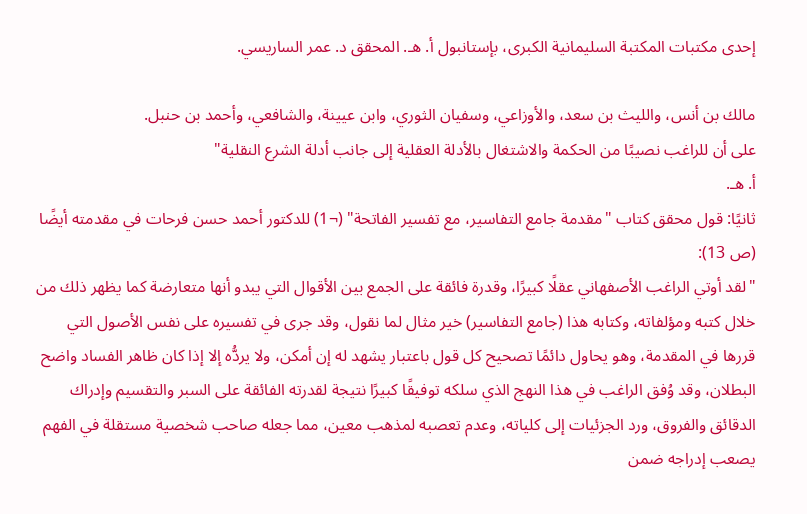إحدى مكتبات المكتبة السليمانية الكبرى، بإستانبول أ. هـ. المحقق د. عمر الساريسي.

مالك بن أنس، والليث بن سعد، والأوزاعي، وسفيان الثوري، وابن عيينة، والشافعي، وأحمد بن حنبل.
على أن للراغب نصيبًا من الحكمة والاشتغال بالأدلة العقلية إلى جانب أدلة الشرع النقلية"
أ. هـ.
ثانيًا: قول محقق كتاب "مقدمة جامع التفاسير، مع تفسير الفاتحة" (¬1) للدكتور أحمد حسن فرحات في مقدمته أيضًا (ص 13):
"لقد أوتي الراغب الأصفهاني عقلًا كبيرًا، وقدرة فائقة على الجمع بين الأقوال التي يبدو أنها متعارضة كما يظهر ذلك من خلال كتبه ومؤلفاته، وكتابه هذا (جامع التفاسير) خير مثال لما نقول، وقد جرى في تفسيره على نفس الأصول التي قررها في المقدمة، وهو يحاول دائمًا تصحيح كل قول باعتبار يشهد له إن أمكن، ولا يردُّه إلا إذا كان ظاهر الفساد واضح البطلان، وقد وُفق الراغب في هذا النهج الذي سلكه توفيقًا كبيرًا نتيجة لقدرته الفائقة على السبر والتقسيم وإدراك الدقائق والفروق، ورد الجزئيات إلى كلياته، وعدم تعصبه لمذهب معين، مما جعله صاحب شخصية مستقلة في الفهم يصعب إدراجه ضمن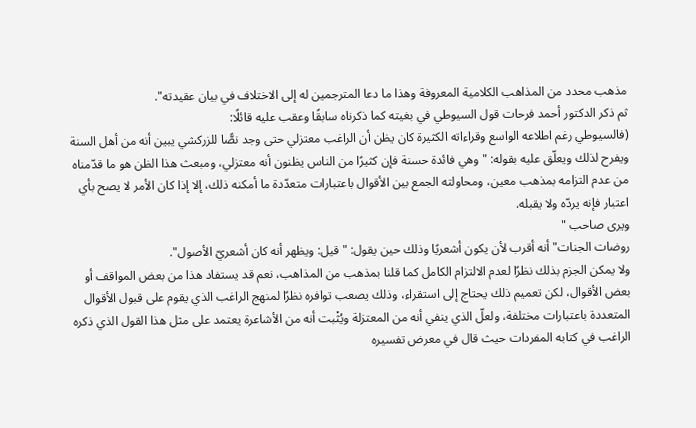مذهب محدد من المذاهب الكلامية المعروفة وهذا ما دعا المترجمين له إلى الاختلاف في بيان عقيدته".
ثم ذكر الدكتور أحمد فرحات قول السيوطي في بغيته كما ذكرناه سابقًا وعقب عليه قائلًا:
(فالسيوطي رغم اطلاعه الواسع وقراءاته الكثيرة كان يظن أن الراغب معتزلي حتى وجد نصًّا للزركشي يبين أنه من أهل السنة ويفرح لذلك ويعلّق عليه بقوله: "وهي فائدة حسنة فإن كثيرًا من الناس يظنون أنه معتزلي، ومبعث هذا الظن هو ما قدّمناه من عدم التزامه بمذهب معين، ومحاولته الجمع بين الأقوال باعتبارات متعدّدة ما أمكنه ذلك، إلا إذا كان الأمر لا يصح بأي اعتبار فإنه يردّه ولا يقبله.
ويرى صاحب "
روضات الجنات" أنه أقرب لأن يكون أشعريًا وذلك حين يقول: "قيل: ويظهر أنه كان أشعريّ الأصول".
ولا يمكن الجزم بذلك نظرًا لعدم الالتزام الكامل كما قلنا بمذهب من المذاهب، نعم قد يستفاد هذا من بعض المواقف أو بعض الأقوال، لكن تعميم ذلك يحتاج إلى استقراء، وذلك يصعب توافره نظرًا لمنهج الراغب الذي يقوم على قبول الأقوال المتعددة باعتبارات مختلفة، ولعلّ الذي ينفي أنه من المعتزلة ويُثْبت أنه من الأشاعرة يعتمد على مثل هذا القول الذي ذكره الراغب في كتابه المفردات حيث قال في معرض تفسيره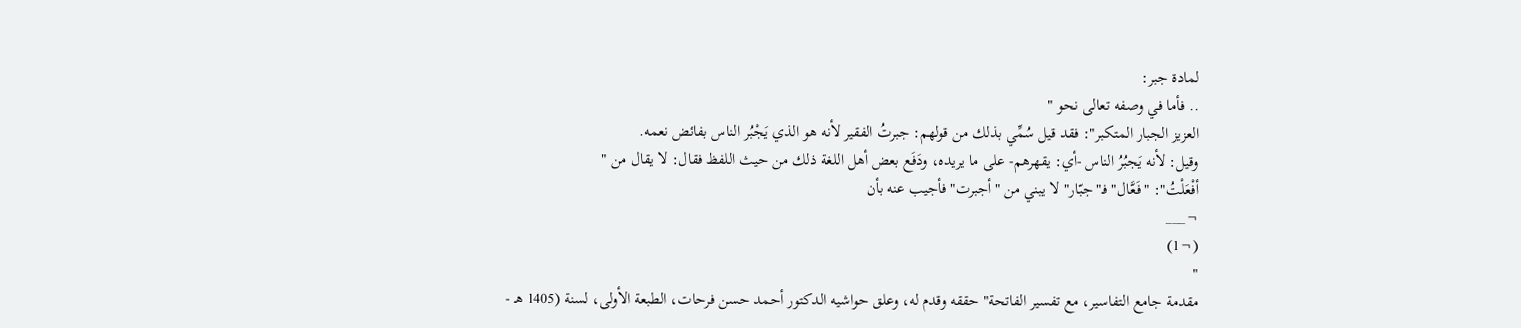لمادة جبر:
.. فأما في وصفه تعالى نحو "
العزيز الجبار المتكبر": فقد قيل سُمِّي بذلك من قولهم: جبرتُ الفقير لأنه هو الذي يَجْبُر الناس بفائض نعمه.
وقيل: لأنه يَجبُرُ الناس -أي: يقهرهم- على ما يريده، ودَفَع بعض أهل اللغة ذلك من حيث اللفظ فقال: لا يقال من "
أفْعَلْتُ": "فَعَّال" فـ"جبّار" لا يبني من "أجبرت" فأجيب عنه بأن
¬___
(¬1)
"
مقدمة جامع التفاسير، مع تفسير الفاتحة" حققه وقدم له، وعلق حواشيه الدكتور أحمد حسن فرحات، الطبعة الأولى، لسنة (1405 هـ -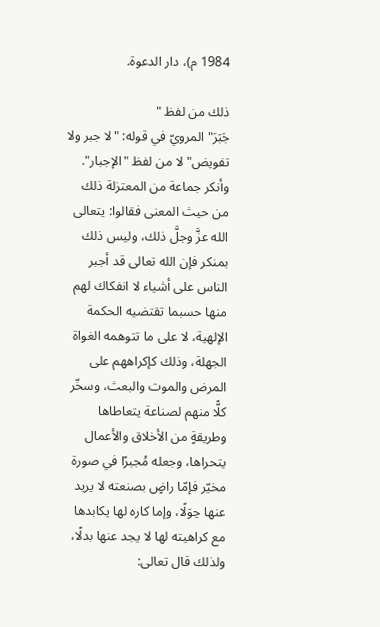1984 م)، دار الدعوة.

ذلك من لفظ "
جَبَرَ" المرويّ في قوله: "لا جبر ولا تفويض" لا من لفظ "الإجبار". وأنكر جماعة من المعتزلة ذلك من حيث المعنى فقالوا: يتعالى الله عزَّ وجلَّ ذلك، وليس ذلك بمنكر فإن الله تعالى قد أجبر الناس على أشياء لا انفكاك لهم منها حسبما تقتضيه الحكمة الإلهية، لا على ما تتوهمه الغواة الجهلة، وذلك كإكراههم على المرض والموت والبعث، وسخّر كلًّا منهم لصناعة يتعاطاها وطريقةٍ من الأخلاق والأعمال يتحراها، وجعله مُجبرًا في صورة مخيّر فإمّا راضٍ بصنعته لا يريد عنها حِوَلًا، وإما كاره لها يكابدها مع كراهيته لها لا يجد عنها بدلًا، ولذلك قال تعالى: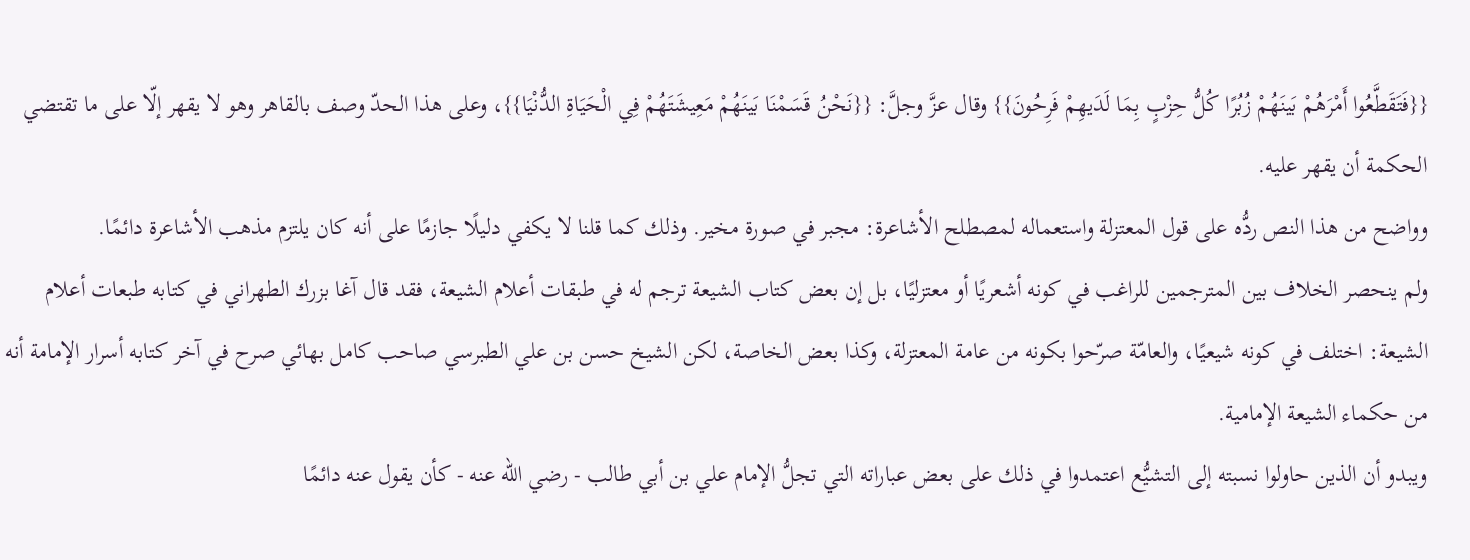{{فَتَقَطَّعُوا أَمْرَهُمْ بَينَهُمْ زُبُرًا كُلُّ حِزْبٍ بِمَا لَدَيهِمْ فَرِحُونَ}} وقال عزَّ وجلَّ: {{نَحْنُ قَسَمْنَا بَينَهُمْ مَعِيشَتَهُمْ فِي الْحَيَاةِ الدُّنْيَا}}، وعلى هذا الحدّ وصف بالقاهر وهو لا يقهر إلّا على ما تقتضي الحكمة أن يقهر عليه.
وواضح من هذا النص ردُّه على قول المعتزلة واستعماله لمصطلح الأشاعرة: مجبر في صورة مخير. وذلك كما قلنا لا يكفي دليلًا جازمًا على أنه كان يلتزم مذهب الأشاعرة دائمًا.
ولم ينحصر الخلاف بين المترجمين للراغب في كونه أشعريًا أو معتزليًا، بل إن بعض كتاب الشيعة ترجم له في طبقات أعلام الشيعة، فقد قال آغا بزرك الطهراني في كتابه طبعات أعلام الشيعة: اختلف في كونه شيعيًا، والعامّة صرّحوا بكونه من عامة المعتزلة، وكذا بعض الخاصة، لكن الشيخ حسن بن علي الطبرسي صاحب كامل بهائي صرح في آخر كتابه أسرار الإمامة أنه من حكماء الشيعة الإمامية.
ويبدو أن الذين حاولوا نسبته إلى التشيُّع اعتمدوا في ذلك على بعض عباراته التي تجلُّ الإمام علي بن أبي طالب - رضي الله عنه - كأن يقول عنه دائمًا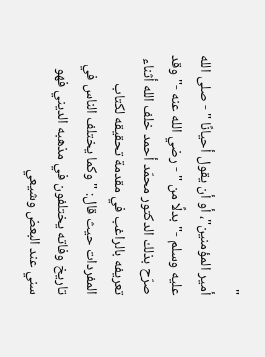"
أمير المؤمنين"، أو أن يقول أحيانًا " - صلى الله عليه وسلم -" بدلًا من " - رضي الله عنه -" وقد صرّح بذلك الدكتور محمّد أحمد خلف الله أثناء تعريفه بالراغب في مقدمة تحقيقه لكتاب المفردات حيث قال: "وكما يختلف الناس في تاريخ وفاته يختلفون في مذهبه الديني فهو سني عند البعض وشيعي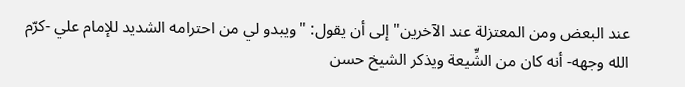عند البعض ومن المعتزلة عند الآخرين" إلى أن يقول: "ويبدو لي من احترامه الشديد للإمام علي -كرّم الله وجهه- أنه كان من الشِّيعة ويذكر الشيخ حسن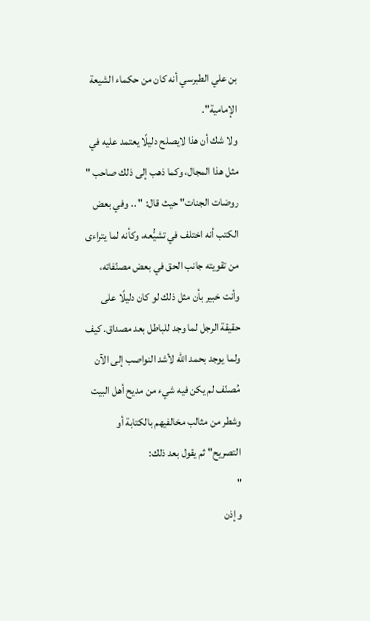بن علي الطبرسي أنه كان من حكماء الشيعة الإمامية".
ولا شك أن هذا لايصلح دليلًا يعتمد عليه في مثل هذا المجال، وكما ذهب إلى ذلك صاحب "
روضات الجنات" حيث قال: " .. وفي بعض الكتب أنه اختلف في تشيُّعه، وكأنه لما يتراءى من تقويته جانب الحق في بعض مصنّفاته، وأنت خبير بأن مثل ذلك لو كان دليلًا على حقيقة الرجل لما وجد للباطل بعد مصداق. كيف ولما يوجد بحمد الله لأشد النواصب إلى الآن مُصنّف لم يكن فيه شيء من مديح أهل البيت وشطر من مثالب مخالفيهم بالكتابة أو التصريح" ثم يقول بعد ذلك:
"
وإذن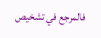فالمرجع في تشخيص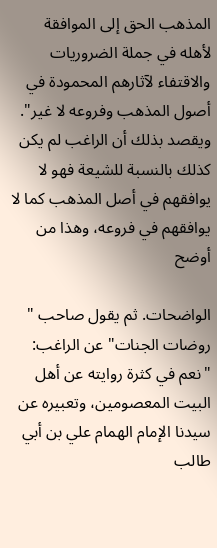المذهب الحق إلى الموافقة لأهله في جملة الضروريات والاقتفاء لآثارهم المحمودة في أصول المذهب وفروعه لا غير". ويقصد بذلك أن الراغب لم يكن كذلك بالنسبة للشيعة فهو لا يوافقهم في أصل المذهب كما لا يوافقهم في فروعه، وهذا من أوضح

الواضحات. ثم يقول صاحب "
روضات الجنات" عن الراغب: "نعم في كثرة روايته عن أهل البيت المعصومين، وتعبيره عن سيدنا الإمام الهمام علي بن أبي طالب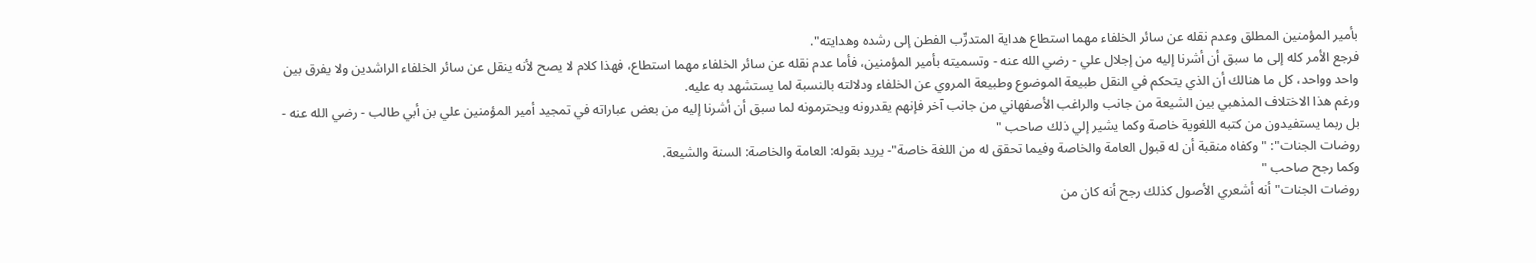بأمير المؤمنين المطلق وعدم نقله عن سائر الخلفاء مهما استطاع هداية المتدرِّب الفطن إلى رشده وهدايته".
فرجع الأمر كله إلى ما سبق أن أشرنا إليه من إجلال علي - رضي الله عنه - وتسميته بأمير المؤمنين، فأما عدم نقله عن سائر الخلفاء مهما استطاع، فهذا كلام لا يصح لأنه ينقل عن سائر الخلفاء الراشدين ولا يفرق بين واحد وواحد، كل ما هنالك أن الذي يتحكم في النقل طبيعة الموضوع وطبيعة المروي عن الخلفاء ودلالته بالنسبة لما يستشهد به عليه.
ورغم هذا الاختلاف المذهبي بين الشيعة من جانب والراغب الأصفهاني من جانب آخر فإنهم يقدرونه ويحترمونه لما سبق أن أشرنا إليه من بعض عباراته في تمجيد أمير المؤمنين علي بن أبي طالب - رضي الله عنه - بل ربما يستفيدون من كتبه اللغوية خاصة وكما يشير إلي ذلك صاحب "
روضات الجنات": "وكفاه منقبة أن له قبول العامة والخاصة وفيما تحقق له من اللغة خاصة"- يريد بقوله: العامة والخاصة: السنة والشيعة.
وكما رجح صاحب "
روضات الجنات" أنه أشعري الأصول كذلك رجح أنه كان من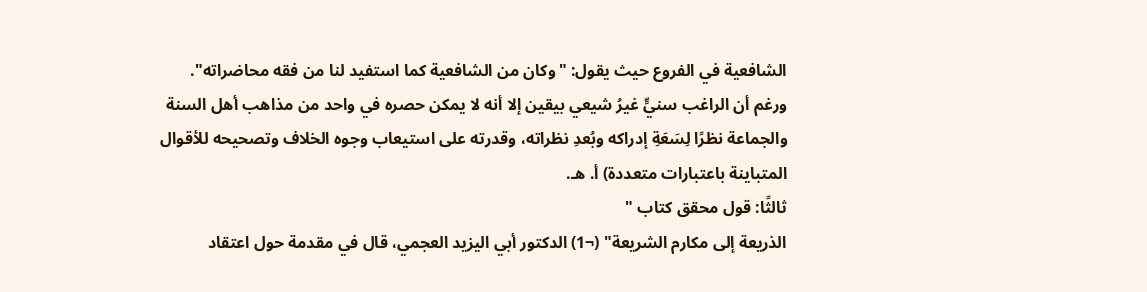الشافعية في الفروع حيث يقول: "وكان من الشافعية كما استفيد لنا من فقه محاضراته".
ورغم أن الراغب سنيٍّ غيرُ شيعي بيقين إلا أنه لا يمكن حصره في واحد من مذاهب أهل السنة والجماعة نظرًا لِسَعَةِ إدراكه وبُعدِ نظراته، وقدرته على استيعاب وجوه الخلاف وتصحيحه للأقوال المتباينة باعتبارات متعددة) أ. هـ.
ثالثًا: قول محقق كتاب "
الذريعة إلى مكارم الشريعة" (¬1) الدكتور أبي اليزيد العجمي، قال في مقدمة حول اعتقاد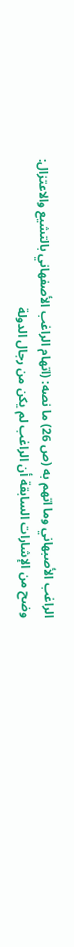الراغب الأصبهاني وما اتهم به (ص 26) ما نصه: (اتهام الراغب الأصفهاني بالتشيع والاعتزال:
وضح من الإشارات السابقة أن الراغب لم يكن من رجال الدولة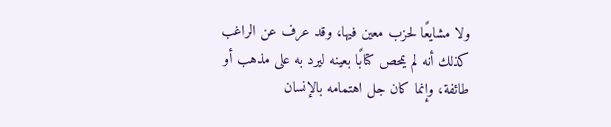ولا مشايعًا لحزب معين فيها، وقد عرف عن الراغب كذلك أنه لم يمحص كتابًا بعينه ليرد به على مذهب أو طائفة، وإنما كان جل اهتمامه بالإنسان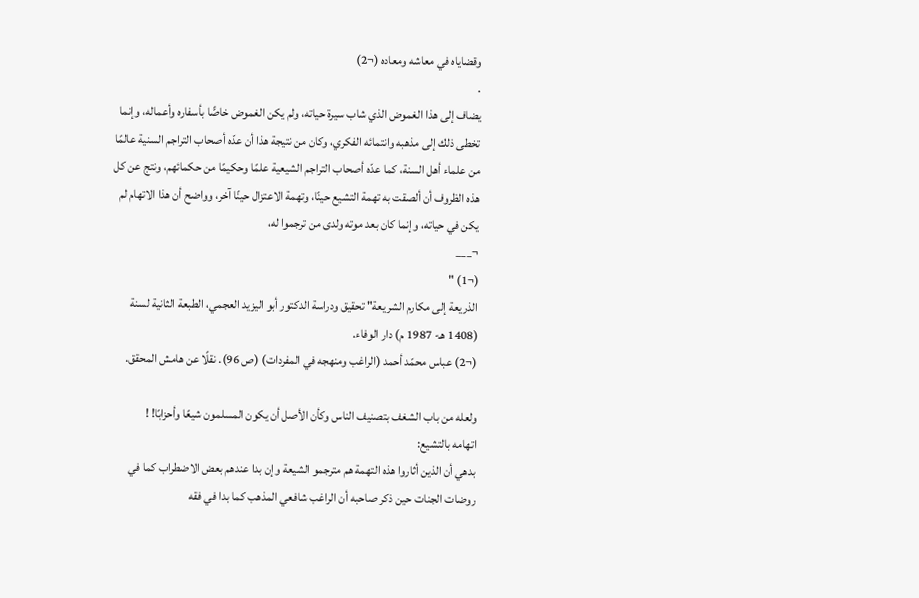وقضاياه في معاشه ومعاده (¬2)
.
يضاف إلى هذا الغموض الذي شاب سيرة حياته، ولم يكن الغموض خاصًّا بأسفاره وأعماله، وإنما تخطى ذلك إلى مذهبه وانتمائه الفكري، وكان من نتيجة هذا أن عدّه أصحاب التراجم السنية عالمًا من علماء أهل السنة، كما عدّه أصحاب التراجم الشيعية علمًا وحكيمًا من حكمائهم، ونتج عن كل هذه الظروف أن ألصقت به تهمة التشيع حينًا، وتهمة الاعتزال حينًا آخر، وواضح أن هذا الاتهام لم يكن في حياته، وإنما كان بعد موته ولدى من ترجموا له،
¬___
(¬1) "
الذريعة إلى مكارم الشريعة" تحقيق ودراسة الدكتور أبو اليزيد العجمي، الطبعة الثانية لسنة (1408 هـ- 1987 م) دار الوفاء.
(¬2) عباس محمّد أحمد (الراغب ومنهجه في المفردات) (ص 96). نقلًا عن هامش المحقق.

ولعله من باب الشغف بتصنيف الناس وكأن الأصل أن يكون المسلمون شيعًا وأحزابًا! !
اتهامه بالتشيع:
بدهي أن الذين أثاروا هذه التهمة هم مترجمو الشيعة وإن بدا عندهم بعض الاضطراب كما في روضات الجنات حين ذكر صاحبه أن الراغب شافعي المذهب كما بدا في فقه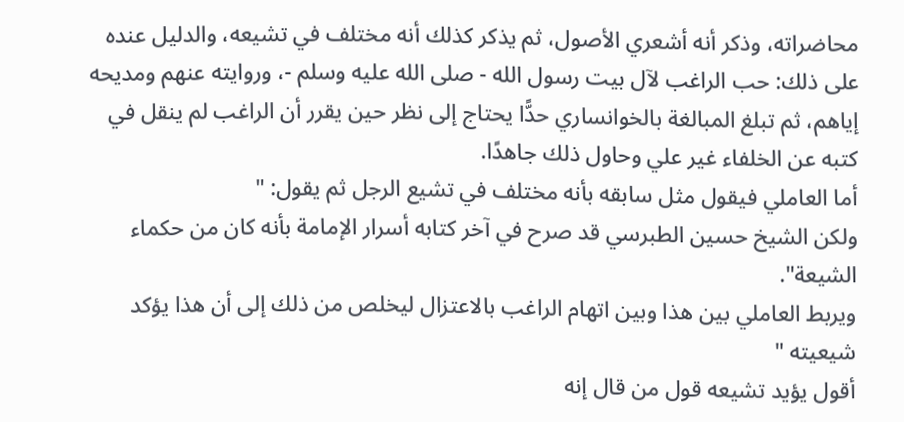محاضراته، وذكر أنه أشعري الأصول، ثم يذكر كذلك أنه مختلف في تشيعه، والدليل عنده على ذلك: حب الراغب لآل بيت رسول الله - صلى الله عليه وسلم -، وروايته عنهم ومديحه إياهم، ثم تبلغ المبالغة بالخوانساري حدًّا يحتاج إلى نظر حين يقرر أن الراغب لم ينقل في كتبه عن الخلفاء غير علي وحاول ذلك جاهدًا.
أما العاملي فيقول مثل سابقه بأنه مختلف في تشيع الرجل ثم يقول: "
ولكن الشيخ حسين الطبرسي قد صرح في آخر كتابه أسرار الإمامة بأنه كان من حكماء الشيعة".
ويربط العاملي بين هذا وبين اتهام الراغب بالاعتزال ليخلص من ذلك إلى أن هذا يؤكد شيعيته "
أقول يؤيد تشيعه قول من قال إنه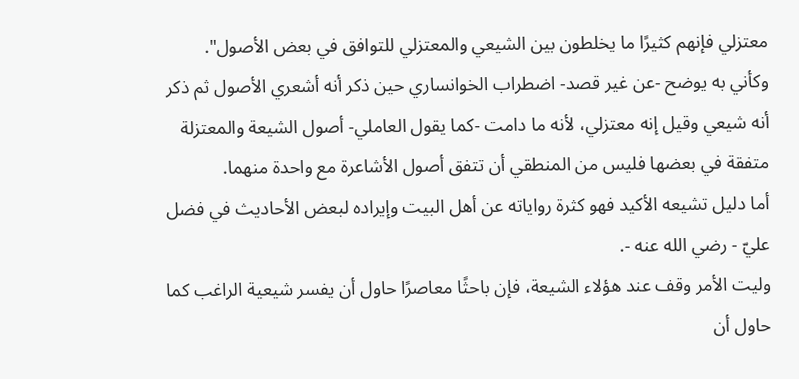معتزلي فإنهم كثيرًا ما يخلطون بين الشيعي والمعتزلي للتوافق في بعض الأصول".
وكأني به يوضح -عن غير قصد- اضطراب الخوانساري حين ذكر أنه أشعري الأصول ثم ذكر أنه شيعي وقيل إنه معتزلي، لأنه ما دامت -كما يقول العاملي- أصول الشيعة والمعتزلة متفقة في بعضها فليس من المنطقي أن تتفق أصول الأشاعرة مع واحدة منهما.
أما دليل تشيعه الأكيد فهو كثرة رواياته عن أهل البيت وإيراده لبعض الأحاديث في فضل عليّ - رضي الله عنه -.
وليت الأمر وقف عند هؤلاء الشيعة، فإن باحثًا معاصرًا حاول أن يفسر شيعية الراغب كما حاول أن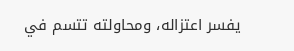يفسر اعتزاله، ومحاولته تتسم في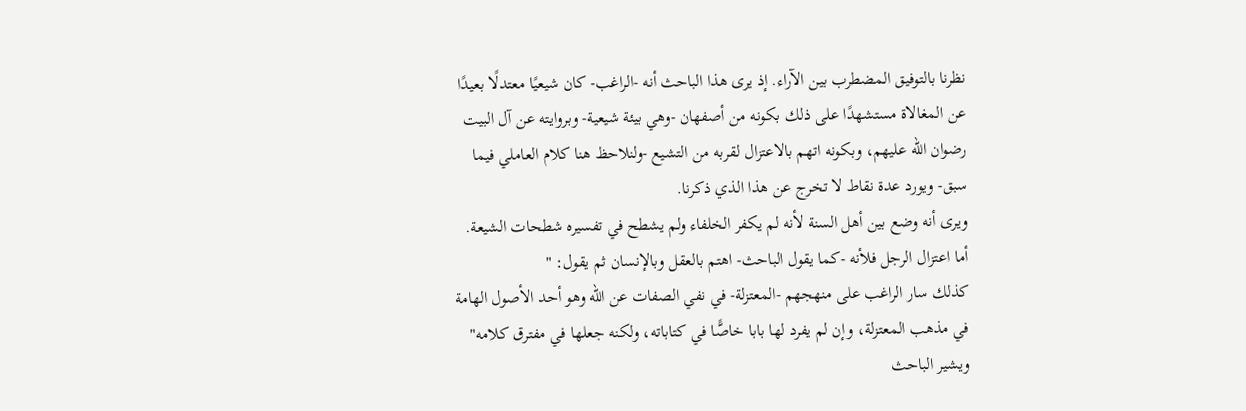نظرنا بالتوفيق المضطرب بين الآراء. إذ يرى هذا الباحث أنه -الراغب- كان شيعيًا معتدلًا بعيدًا عن المغالاة مستشهدًا على ذلك بكونه من أصفهان -وهي بيئة شيعية- وبروايته عن آل البيت رضوان الله عليهم، وبكونه اتهم بالاعتزال لقربه من التشيع -ولنلاحظ هنا كلام العاملي فيما سبق- ويورد عدة نقاط لا تخرج عن هذا الذي ذكرنا.
ويرى أنه وضع بين أهل السنة لأنه لم يكفر الخلفاء ولم يشطح في تفسيره شطحات الشيعة.
أما اعتزال الرجل فلأنه -كما يقول الباحث- اهتم بالعقل وبالإنسان ثم يقول: "
كذلك سار الراغب على منهجهم -المعتزلة- في نفي الصفات عن الله وهو أحد الأصول الهامة في مذهب المعتزلة، وإن لم يفرد لها بابا خاصًّا في كتاباته، ولكنه جعلها في مفترق كلامه" ويشير الباحث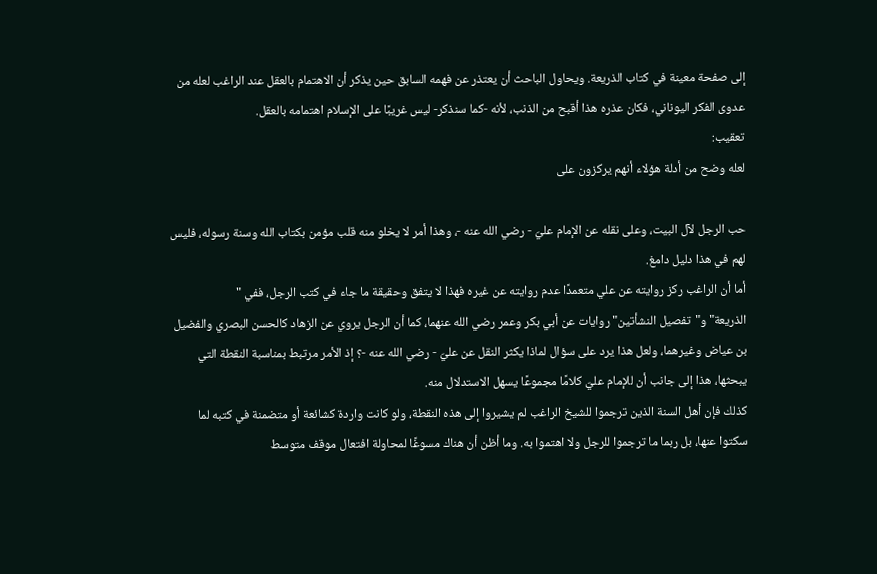إلى صفحة معينة في كتاب الذريعة. ويحاول الباحث أن يعتذر عن فهمه السابق حين يذكر أن الاهتمام بالعقل عند الراغب لعله من عدوى الفكر اليوناني، فكان عذره هذا أقبح من الذنب، لأنه -كما سنذكر- ليس غريبًا على الإسلام اهتمامه بالعقل.
تعقيب:
لعله وضح من أدلة هؤلاء أنهم يركزون على

حب الرجل لآل البيت، وعلى نقله عن الإمام عليّ - رضي الله عنه -، وهذا أمر لا يخلو منه قلب مؤمن بكتاب الله وسنة رسوله، فليس لهم في هذا دليل دامغ.
أما أن الراغب ركز روايته عن علي متعمدًا عدم روايته عن غيره فهذا لا يتفق وحقيقة ما جاء في كتب الرجل، ففي "
الذريعة" و"تفصيل النشأتين" روايات عن أبي بكر وعمر رضي الله عنهما، كما أن الرجل يروي عن الزهاد كالحسن البصري والفضيل بن عياض وغيرهما، ولعل هذا يرد على سؤال لماذا يكثر النقل عن عليّ - رضي الله عنه -؟ إذ الأمر مرتبط بمناسبة النقطة التي يبحثها، هذا إلى جانب أن للإمام عليّ كلامًا مجموعًا يسهل الاستدلال منه.
كذلك فإن أهل السنة الذين ترجموا للشيخ الراغب لم يشيروا إلى هذه النقطة، ولو كانت واردة كشائعة أو متضمنة في كتبه لما سكتوا عنها، بل ربما ما ترجموا للرجل ولا اهتموا به. وما أظن أن هناك مسوغًا لمحاولة افتعال موقف متوسط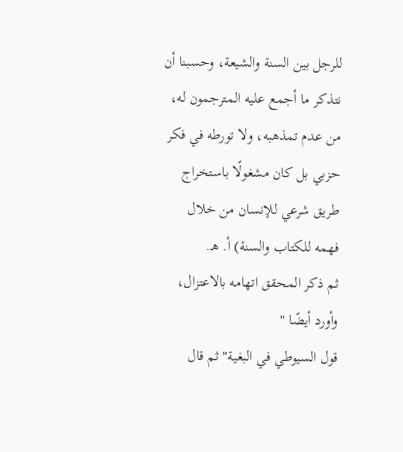للرجل بين السنة والشيعة، وحسبنا أن نتذكر ما أجمع عليه المترجمون له، من عدم تمذهبه، ولا تورطه في فكر حزبي بل كان مشغولًا باستخراج طريق شرعي للإنسان من خلال فهمه للكتاب والسنة) أ. هـ.
ثم ذكر المحقق اتهامه بالاعتزال، وأورد أيضًا "
قول السيوطي في البغية" ثم قال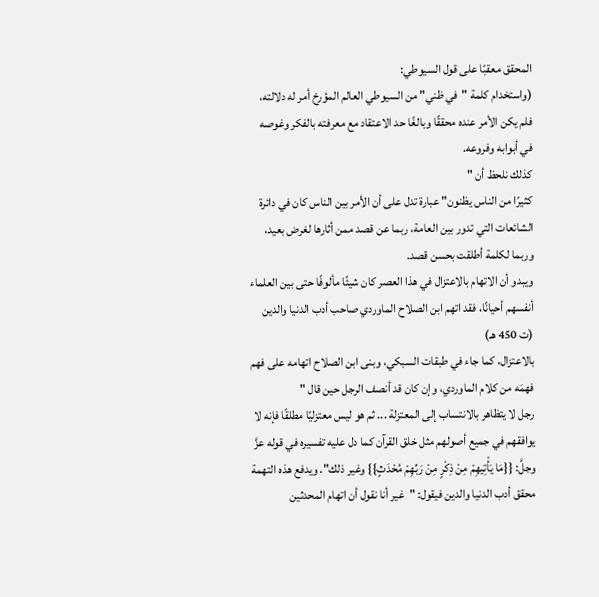المحقق معقبًا على قول السيوطي:
(واستخدام كلمة "في ظني" من السيوطي العالم المؤرخ أمر له دلالته، فلم يكن الأمر عنده محققًا وبالغًا حد الاعتقاد مع معرفته بالفكر وغوصه في أبوابه وفروعه.
كذلك نلحظ أن "
كثيرًا من الناس يظنون" عبارة تدل على أن الأمر بين الناس كان في دائرة الشائعات التي تدور بين العامة، ربما عن قصد ممن أثارها لغرض بعيد، وربما لكلمة أطلقت بحسن قصد.
ويبدو أن الاتهام بالاعتزال في هذا العصر كان شيئًا مألوفًا حتى بين العلماء أنفسهم أحيانًا، فقد اتهم ابن الصلاح الماوردي صاحب أدب الدنيا والدين (ت 450 هـ)
بالاعتزال، كما جاء في طبقات السبكي، وبنى ابن الصلاح اتهامه على فهم فهمَه من كلام الماوردي، وإن كان قد أنصف الرجل حين قال "
رجل لا يتظاهر بالانتساب إلى المعتزلة ... ثم هو ليس معتزليًا مطلقًا فإنه لا يوافقهم في جميع أصولهم مثل خلق القرآن كما دل عليه تفسيره في قوله عزَّ وجلَّ: {{مَا يَأْتِيهِمْ مِنْ ذِكْرٍ مِنْ رَبِّهِمْ مُحْدَثٍ}} وغير ذلك". ويدفع هذه التهمة محقق أدب الدنيا والدين فيقول: "غير أنا نقول أن اتهام المحدثين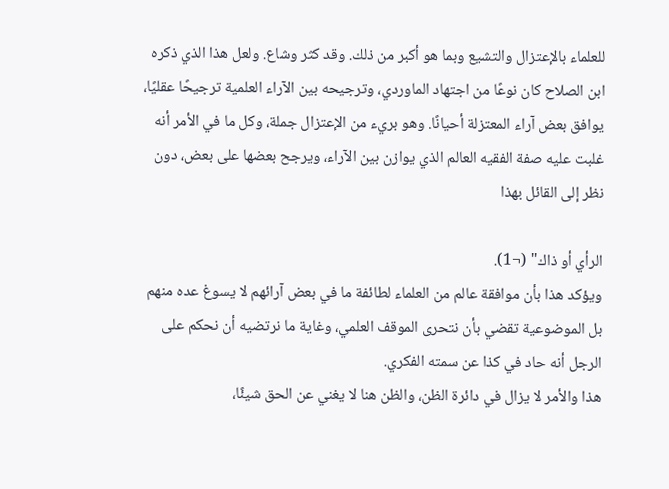للعلماء بالإعتزال والتشيع وبما هو أكبر من ذلك. وقد كثر وشاع. ولعل هذا الذي ذكره ابن الصلاح كان نوعًا من اجتهاد الماوردي، وترجيحه بين الآراء العلمية ترجيحًا عقليًا، يوافق بعض آراء المعتزلة أحيانًا. وهو بريء من الإعتزال جملة، وكل ما في الأمر أنه غلبت عليه صفة الفقيه العالم الذي يوازن بين الآراء، ويرجح بعضها على بعض، دون نظر إلى القائل بهذا

الرأي أو ذاك" (¬1).
ويؤكد هذا بأن موافقة عالم من العلماء لطائفة ما في بعض آرائهم لا يسوغ عده منهم بل الموضوعية تقضي بأن نتحرى الموقف العلمي، وغاية ما نرتضيه أن نحكم على الرجل أنه حاد في كذا عن سمته الفكري.
هذا والأمر لا يزال في دائرة الظن، والظن هنا لا يغني عن الحق شيئًا،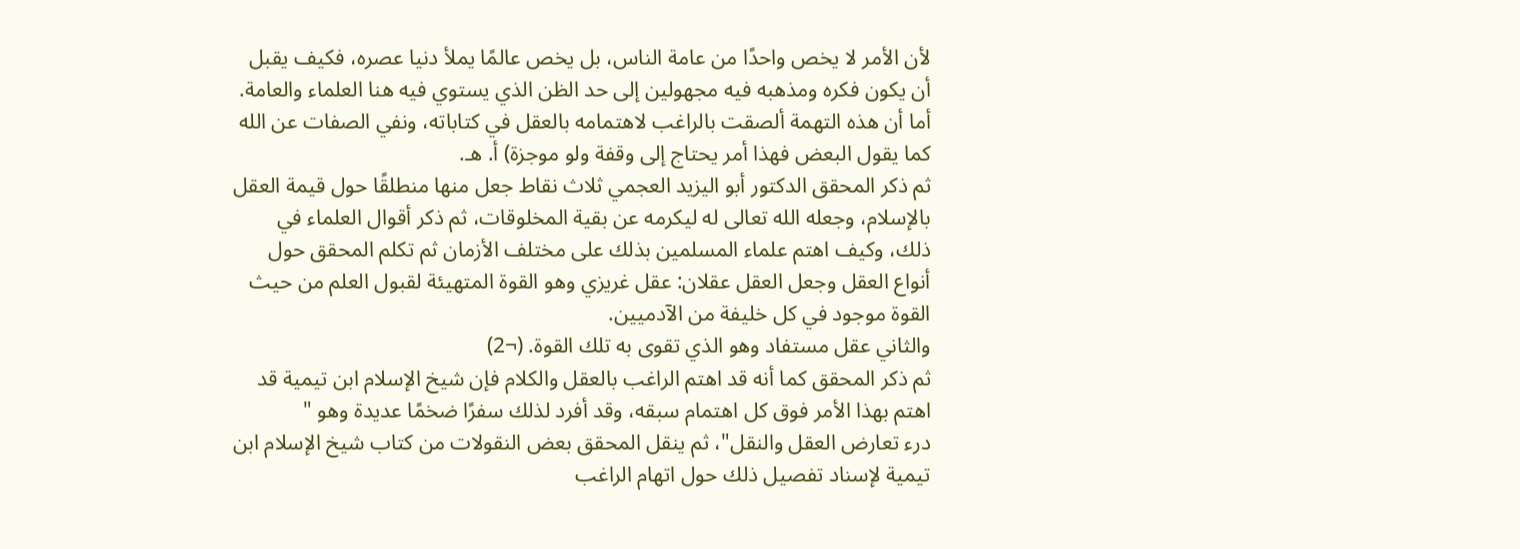لأن الأمر لا يخص واحدًا من عامة الناس، بل يخص عالمًا يملأ دنيا عصره، فكيف يقبل أن يكون فكره ومذهبه فيه مجهولين إلى حد الظن الذي يستوي فيه هنا العلماء والعامة.
أما أن هذه التهمة ألصقت بالراغب لاهتمامه بالعقل في كتاباته، ونفي الصفات عن الله كما يقول البعض فهذا أمر يحتاج إلى وقفة ولو موجزة) أ. هـ.
ثم ذكر المحقق الدكتور أبو اليزيد العجمي ثلاث نقاط جعل منها منطلقًا حول قيمة العقل بالإسلام، وجعله الله تعالى له ليكرمه عن بقية المخلوقات، ثم ذكر أقوال العلماء في ذلك، وكيف اهتم علماء المسلمين بذلك على مختلف الأزمان ثم تكلم المحقق حول أنواع العقل وجعل العقل عقلان: عقل غريزي وهو القوة المتهيئة لقبول العلم من حيث القوة موجود في كل خليفة من الآدميين.
والثاني عقل مستفاد وهو الذي تقوى به تلك القوة. (¬2)
ثم ذكر المحقق كما أنه قد اهتم الراغب بالعقل والكلام فإن شيخ الإسلام ابن تيمية قد اهتم بهذا الأمر فوق كل اهتمام سبقه، وقد أفرد لذلك سفرًا ضخمًا عديدة وهو "
درء تعارض العقل والنقل"، ثم ينقل المحقق بعض النقولات من كتاب شيخ الإسلام ابن تيمية لإسناد تفصيل ذلك حول اتهام الراغب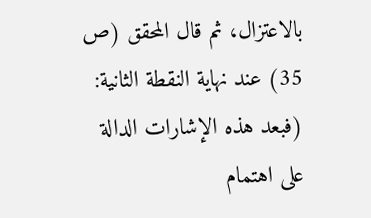بالاعتزال، ثم قال المحقق (ص 35) عند نهاية النقطة الثانية:
(فبعد هذه الإشارات الدالة على اهتمام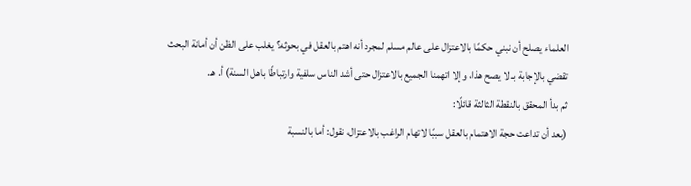العلماء يصلح أن نبني حكمًا بالاعتزال على عالم مسلم لمجرد أنه اهتم بالعقل في بحوثه؟ يغلب على الظن أن أمانة البحث تقضي بالإجابة بـ لا يصح هذا، وإلا اتهمنا الجميع بالاعتزال حتى أشد الناس سلفية وارتباطًا باهل السنة) أ. هـ.
ثم بدأ المحقق بالنقطة الثالثة قائلًا:
(بعد أن تداعت حجة الاهتمام بالعقل سببًا لاتهام الراغب بالاعتزال، نقول: أما بالنسبة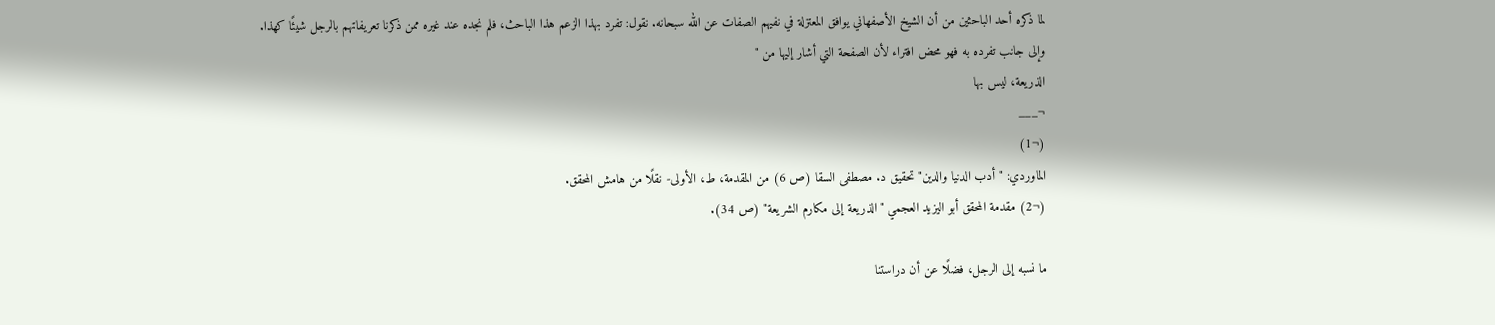لما ذكره أحد الباحثين من أن الشيخ الأصفهاني يوافق المعتزلة في نفيهم الصفات عن الله سبحانه. نقول: تفرد بهذا الزعم هذا الباحث، فلم نجده عند غيره ممن ذكرنا تعريفاتهم بالرجل شيئًا كهذا.
وإلى جانب تفرده به فهو محض افتراء لأن الصفحة التي أشار إليها من "
الذريعة، ليس بها
¬___
(¬1)
الماوردي: "أدب الدنيا والدين" تحقيق د. مصطفى السقا (ص 6) من المقدمة، ط، الأولى- نقلًا من هامش المحقق.
(¬2) مقدمة المحقق أبو اليزيد العجمي "الذريعة إلى مكارم الشريعة" (ص 34).

ما نسبه إلى الرجل، فضلًا عن أن دراستنا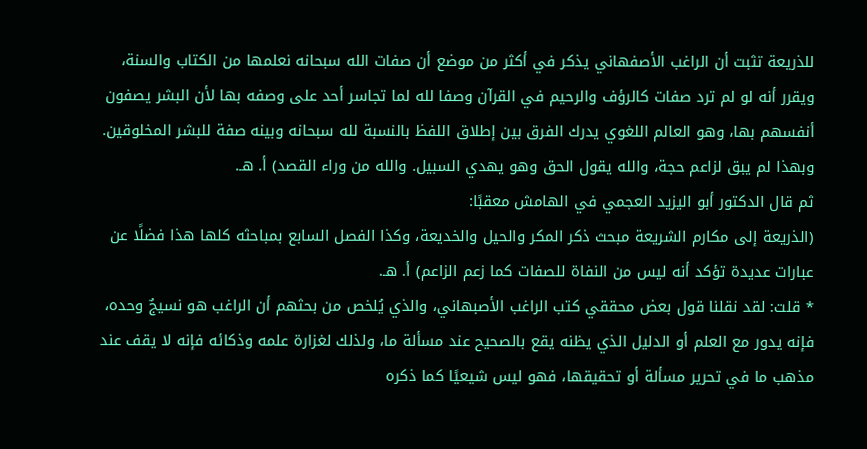للذريعة تثبت أن الراغب الأصفهاني يذكر في أكثر من موضع أن صفات الله سبحانه نعلمها من الكتاب والسنة، ويقرر أنه لو لم ترد صفات كالرؤف والرحيم في القرآن وصفا لله لما تجاسر أحد على وصفه بها لأن البشر يصفون أنفسهم بها، وهو العالم اللغوي يدرك الفرق بين إطلاق اللفظ بالنسبة لله سبحانه وبينه صفة للبشر المخلوقين.
وبهذا لم يبق لزاعم حجة، والله يقول الحق وهو يهدي السبيل. والله من وراء القصد) أ. هـ.
ثم قال الدكتور أبو اليزيد العجمي في الهامش معقبًا:
(الذريعة إلى مكارم الشريعة مبحث ذكر المكر والحيل والخديعة، وكذا الفصل السابع بمباحثه كلها هذا فضلًا عن عبارات عديدة تؤكد أنه ليس من النفاة للصفات كما زعم الزاعم) أ. هـ.
* قلت: لقد نقلنا قول بعض محققي كتب الراغب الأصبهاني، والذي يُلخص من بحثهم أن الراغب هو نسيجٌ وحده، فإنه يدور مع العلم أو الدليل الذي يظنه يقع بالصحيح عند مسألة ما، ولذلك لغزارة علمه وذكائه فإنه لا يقف عند مذهب ما في تحرير مسألة أو تحقيقها، فهو ليس شيعيًا كما ذكره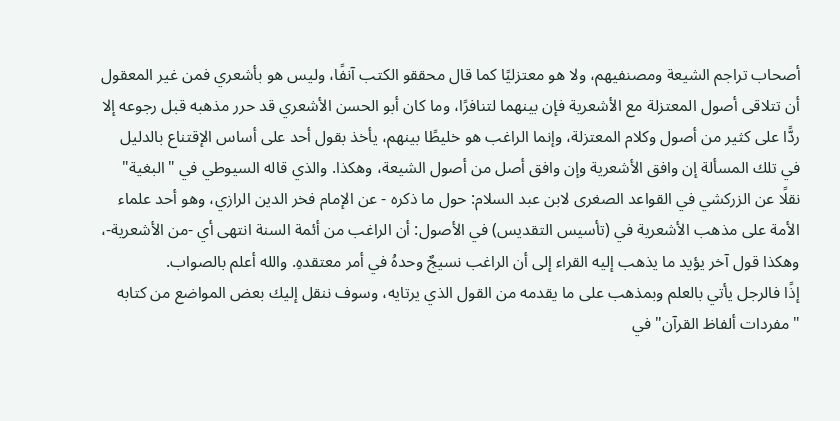أصحاب تراجم الشيعة ومصنفيهم، ولا هو معتزليًا كما قال محققو الكتب آنفًا، وليس هو بأشعري فمن غير المعقول أن تتلاقى أصول المعتزلة مع الأشعرية فإن بينهما لتنافرًا، وما كان أبو الحسن الأشعري قد حرر مذهبه قبل رجوعه إلا ردًّا على كثير من أصول وكلام المعتزلة، وإنما الراغب هو خليطًا بينهم، يأخذ بقول أحد على أساس الإقتناع بالدليل في تلك المسألة إن وافق الأشعرية وإن وافق أصل من أصول الشيعة، وهكذا. والذي قاله السيوطي في "البغية" نقلًا عن الزركشي في القواعد الصغرى لابن عبد السلام: حول ما ذكره - عن الإمام فخر الدين الرازي، وهو أحد علماء الأمة على مذهب الأشعرية في (تأسيس التقديس) في الأصول: أن الراغب من أئمة السنة انتهى أي -من الأشعرية-، وهكذا قول آخر يؤيد ما يذهب إليه القراء إلى أن الراغب نسيجٌ وحدهُ في أمر معتقدهِ. والله أعلم بالصواب.
إذًا فالرجل يأتي بالعلم وبمذهب على ما يقدمه من القول الذي يرتايه، وسوف ننقل إليك بعض المواضع من كتابه "مفردات ألفاظ القرآن" في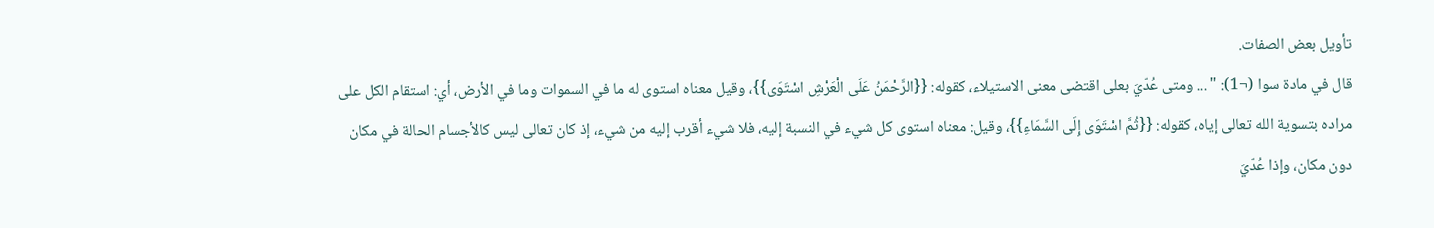تأويل بعض الصفات.
قال في مادة سوا (¬1): " ... ومتى عُدّيَ بعلى اقتضى معنى الاستيلاء، كقوله: {{الرَّحْمَنُ عَلَى الْعَرْشِ اسْتَوَى}}، وقيل معناه استوى له ما في السموات وما في الأرض، أي: استقام الكل على مراده بتسوية الله تعالى إياه، كقوله: {{ثُمَّ اسْتَوَى إِلَى السَّمَاءِ}}، وقيل: معناه استوى كل شيء في النسبة إليه، فلا شيء أقرب إليه من شيء، إذ كان تعالى ليس كالأجسام الحالة في مكان دون مكان، وإذا عُدّيَ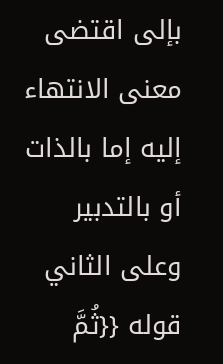بإلى اقتضى معنى الانتهاء إليه إما بالذات أو بالتدبير وعلى الثاني قوله {{ثُمَّ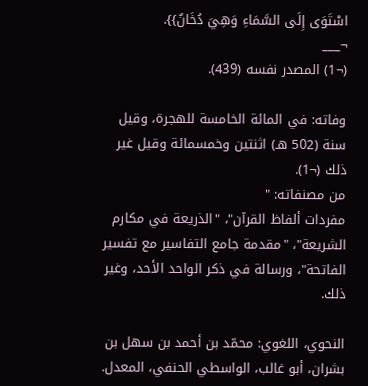اسْتَوَى إِلَى السَّمَاءِ وَهِيَ دُخَانٌ}}.
¬___
(¬1) المصدر نفسه (439).

وفاته: في المائة الخامسة للهجرة، وقيل سنة (502 هـ) اثنتين وخمسمائة وقيل غير ذلك (¬1).
من مصنفاته: "
مفردات ألفاظ القرآن"، "الذريعة في مكارم الشريعة"، "مقدمة جامع التفاسير مع تفسير الفاتحة"، ورسالة في ذكر الواحد الأحد، وغير ذلك.

النحوي، اللغوي: محمّد بن أحمد بن سهل بن بشران، أبو غالب، الواسطي الحنفي، المعدل.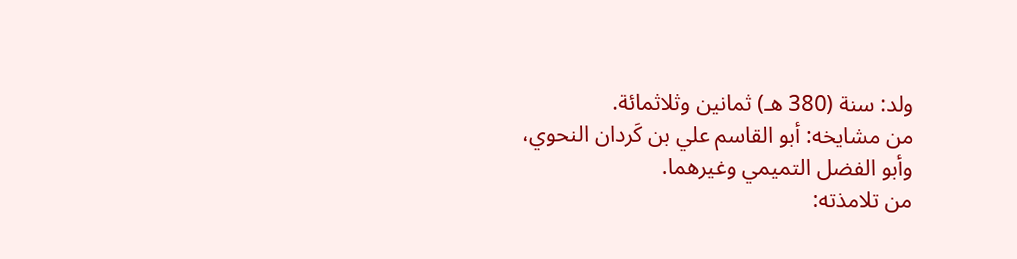ولد: سنة (380 هـ) ثمانين وثلاثمائة.
من مشايخه: أبو القاسم علي بن كَردان النحوي، وأبو الفضل التميمي وغيرهما.
من تلامذته: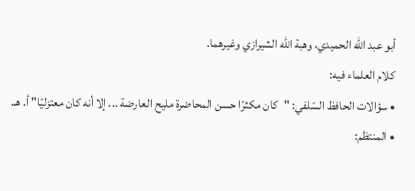أبو عبد الله الحميدي، وهبة الله الشيرازي وغيرهما.
كلام العلماء فيه:
• سؤالات الحافظ السّلفي: "كان مكثرًا حسن المحاضرة مليح العارضة ... إلا أنه كان معتزليًا" أ. هـ.
• المنتظم: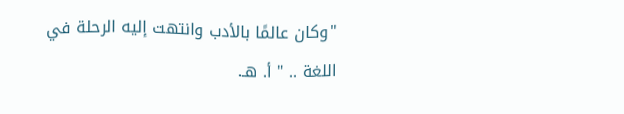"وكان عالمًا بالأدب وانتهت إليه الرحلة في اللغة .. " أ. هـ.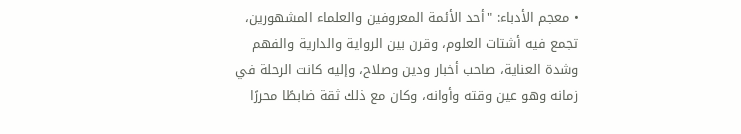• معجم الأدباء: "أحد الأئمة المعروفين والعلماء المشهورين، تجمع فيه أشتات العلوم، وقرن بين الرواية والدارية والفهم وشدة العناية، صاحب أخبار ودين وصلاح، وإليه كانت الرحلة في زمانه وهو عين وقته وأوانه، وكان مع ذلك ثقة ضابطًا محررًا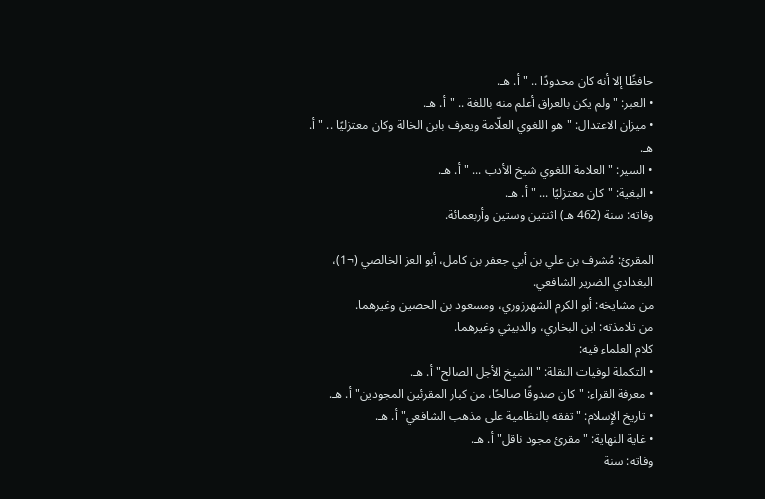حافظًا إلا أنه كان محدودًا .. " أ. هـ.
• العبر: "ولم يكن بالعراق أعلم منه باللغة .. "أ. هـ.
• ميزان الاعتدال: "هو اللغوي العلّامة ويعرف بابن الخالة وكان معتزليًا .. " أ. هـ.
• السير: "العلامة اللغوي شيخ الأدب ... " أ. هـ.
• البغية: "كان معتزليًا ... " أ. هـ.
وفاته: سنة (462 هـ) اثنتين وستين وأربعمائة.

المقرئ: مُشرف بن علي بن أبي جعفر بن كامل، أبو العز الخالصي (¬1)، البغدادي الضرير الشافعي.
من مشايخه: أبو الكرم الشهرزوري، ومسعود بن الحصين وغيرهما.
من تلامذته: ابن البخاري، والدبيثي وغيرهما.
كلام العلماء فيه:
• التكملة لوفيات النقلة: "الشيخ الأجل الصالح" أ. هـ.
• معرفة القراء: "كان صدوقًا صالحًا، من كبار المقرئين المجودين" أ. هـ.
• تاريخ الإِسلام: "تفقه بالنظامية على مذهب الشافعي" أ. هـ.
• غاية النهاية: "مقرئ مجود ناقل" أ. هـ.
وفاته: سنة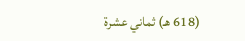(618 هـ) ثماني عشرة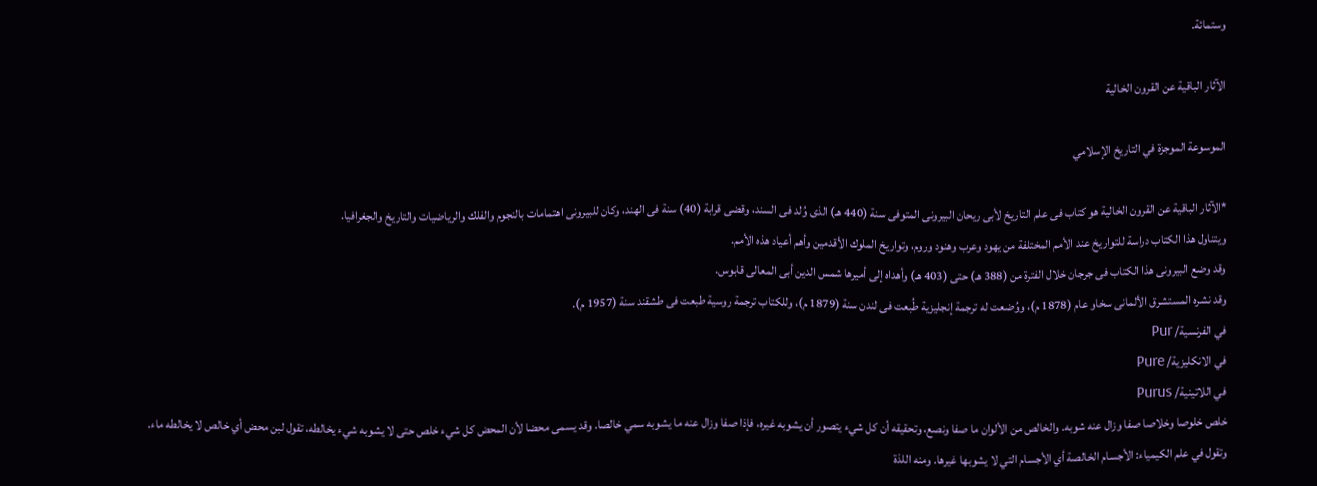وستمائة.

الآثار الباقية عن القرون الخالية

الموسوعة الموجزة في التاريخ الإسلامي

*الآثار الباقية عن القرون الخالية هو كتاب فى علم التاريخ لأبى ريحان البيرونى المتوفى سنة (440 هـ) الذى وُلد فى السند، وقضى قرابة (40) سنة فى الهند، وكان للبيرونى اهتمامات بالنجوم والفلك والرياضيات والتاريخ والجغرافيا.
ويتناول هذا الكتاب دراسة للتواريخ عند الأمم المختلفة من يهود وعرب وهنود وروم، وتواريخ الملوك الأقدمين وأهم أعياد هذه الأمم.
وقد وضع البيرونى هذا الكتاب فى جرجان خلال الفترة من (388 هـ) حتى (403 هـ) وأهداه إلى أميرها شمس الدين أبى المعالى قابوس.
وقد نشره المستشرق الألمانى سخاو عام (1878 م)، ووُضعت له ترجمة إنجليزية طُبعت فى لندن سنة (1879 م)، وللكتاب ترجمة روسية طبعت فى طشقند سنة (1957 م).
في الفرنسية/ Pur
في الانكليزية/ Pure
في اللاتينية/ Purus
خلص خلوصا وخلاصا صفا وزال عنه شوبه. والخالص من الألوان ما صفا ونصع، وتحقيقه أن كل شيء يتصور أن يشوبه غيره، فإذا صفا وزال عنه ما يشوبه سمي خالصا. وقد يسمى محضا لأن المحض كل شيء خلص حتى لا يشوبه شيء يخالطه، تقول لبن محض أي خالص لا يخالطه ماء.
وتقول في علم الكيمياء: الأجسام الخالصة أي الأجسام التي لا يشوبها غيرها. ومنه اللذة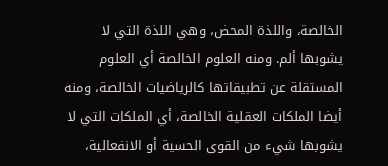الخالصة، واللذة المحض، وهي اللذة التي لا يشوبها ألم. ومنه العلوم الخالصة أي العلوم المستقلة عن تطبيقاتها كالرياضيات الخالصة، ومنه أيضا الملكات العقلية الخالصة، أي الملكات التي لا يشوبها شيء من القوى الحسية أو الانفعالية،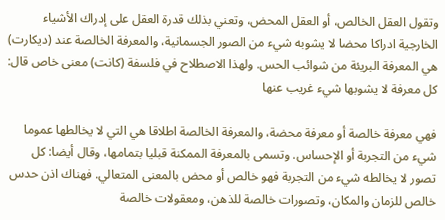وتقول العقل الخالص، أو العقل المحض، وتعني بذلك قدرة العقل على إدراك الأشياء الخارجية ادراكا محضا لا يشوبه شيء من الصور الجسمانية، والمعرفة الخالصة عند (ديكارت) هي المعرفة البريئة من شوائب الحس. ولهذا الاصطلاح في فلسفة (كانت) معنى خاص قال: كل معرفة لا يشوبها شيء غريب عنها

فهي معرفة خالصة أو معرفة محضة، والمعرفة الخالصة اطلاقا هي التي لا يخالطها عموما شيء من التجربة أو الإحساس. وتسمى بالمعرفة الممكنة قبليا بتمامها، وقال أيضا: كل تصور لا يخالطه شيء من التجربة فهو خالص أو محض بالمعنى المتعالي. فهناك اذن حدس خالص للزمان والمكان، وتصورات خالصة للذهن، ومعقولات خالصة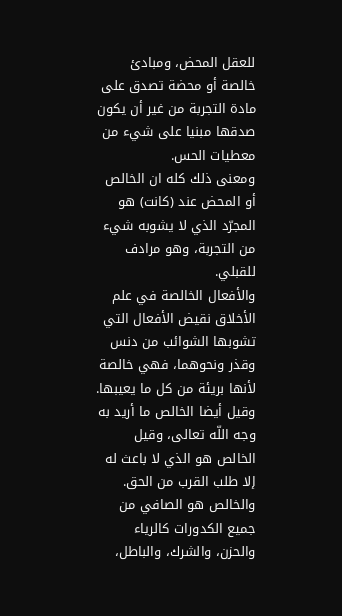للعقل المحض، ومبادئ خالصة أو محضة تصدق على مادة التجربة من غير أن يكون صدقها مبنيا على شيء من معطيات الحس.
ومعنى ذلك كله ان الخالص أو المحض عند (كانت) هو المجرّد الذي لا يشوبه شيء من التجربة، وهو مرادف للقبلي.
والأفعال الخالصة في علم الأخلاق نقيض الأفعال التي تشوبها الشوائب من دنس وقذر ونحوهما، فهي خالصة لأنها بريئة من كل ما يعيبها.
وقيل أيضا الخالص ما أريد به وجه اللّه تعالى، وقيل الخالص هو الذي لا باعث له إلا طلب القرب من الحق. والخالص هو الصافي من جميع الكدورات كالرياء والحزن، والشرك، والباطل،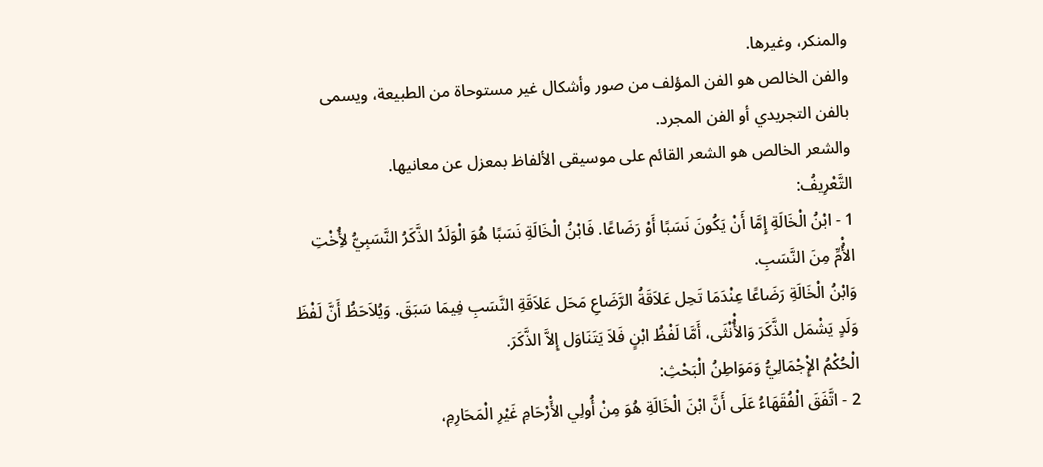والمنكر، وغيرها.
والفن الخالص هو الفن المؤلف من صور وأشكال غير مستوحاة من الطبيعة، ويسمى بالفن التجريدي أو الفن المجرد.
والشعر الخالص هو الشعر القائم على موسيقى الألفاظ بمعزل عن معانيها.
التَّعْرِيفُ:
1 - ابْنُ الْخَالَةِ إِمَّا أَنْ يَكُونَ نَسَبًا أَوْ رَضَاعًا. فَابْنُ الْخَالَةِ نَسَبًا هُوَ الْوَلَدُ الذَّكَرُ النَّسَبِيُّ لأُِخْتِ الأُْمِّ مِنَ النَّسَبِ.
وَابْنُ الْخَالَةِ رَضَاعًا عِنْدَمَا تَحِل عَلاَقَةُ الرَّضَاعِ مَحَل عَلاَقَةِ النَّسَبِ فِيمَا سَبَقَ. وَيُلاَحَظُ أَنَّ لَفْظَ وَلَدٍ يَشْمَل الذَّكَرَ وَالأُْنْثَى، أَمَّا لَفْظُ ابْنٍ فَلاَ يَتَنَاوَل إِلاَّ الذَّكَرَ.
الْحُكْمُ الإِْجْمَالِيُّ وَمَوَاطِنُ الْبَحْثِ:
2 - اتَّفَقَ الْفُقَهَاءُ عَلَى أَنَّ ابْنَ الْخَالَةِ هُوَ مِنْ أُولِي الأَْرْحَامِ غَيْرِ الْمَحَارِمِ،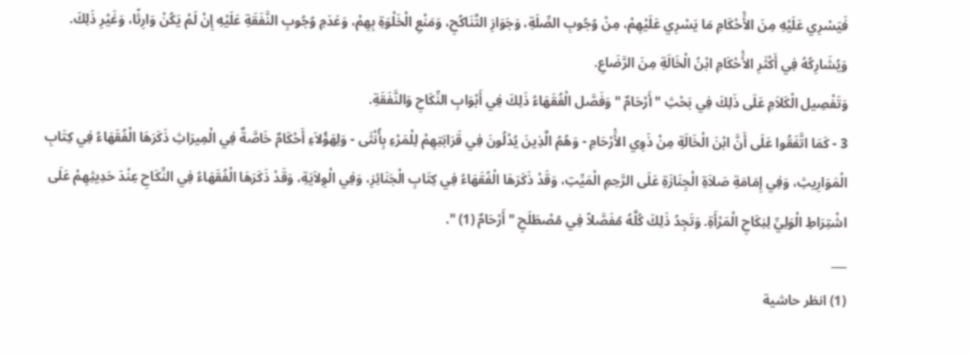فَيَسْرِي عَلَيْهِ مِنَ الأَْحْكَامِ مَا يَسْرِي عَلَيْهِمْ، مِنْ وُجُوبِ الصِّلَةِ، وَجَوَازِ التَّنَاكُحِ، وَمَنْعِ الْخَلْوَةِ بِهِمْ، وَعَدَمِ وُجُوبِ النَّفَقَةِ عَلَيْهِ إِنْ لَمْ يَكُنْ وَارِثًا، وَغَيْرِ ذَلِكَ.
وَيُشَارِكُهُ فِي أَكْثَرِ الأَْحْكَامِ ابْنُ الْخَالَةِ مِنَ الرَّضَاعِ.
وَتَفْصِيل الْكَلاَمِ عَلَى ذَلِكَ فِي بَحْثِ " أَرْحَامٌ " وَفَصَّل الْفُقَهَاءُ ذَلِكَ فِي أَبْوَابِ النِّكَاحِ وَالنَّفَقَةِ.
3 - كَمَا اتَّفَقُوا عَلَى أَنَّ ابْنَ الْخَالَةِ مِنْ ذَوِي الأَْرْحَامِ - وَهُمُ الَّذِينَ يُدْلُونَ فِي قَرَابَتِهِمْ لِلْمَرْءِ بِأُنْثَى - وَلِهَؤُلاَءِ أَحْكَامٌ خَاصَّةٌ فِي الْمِيرَاثِ ذَكَرَهَا الْفُقَهَاءُ فِي كِتَابِ الْمَوَارِيثِ، وَفِي إِمَامَةِ صَلاَةِ الْجِنَازَةِ عَلَى الرَّحِمِ الْمَيِّتِ، وَقَدْ ذَكَرَهَا الْفُقَهَاءُ فِي كِتَابِ الْجَنَائِزِ، وَفِي الْوِلاَيَةِ، وَقَدْ ذَكَرَهَا الْفُقَهَاءُ فِي النِّكَاحِ عِنْدَ حَدِيثِهِمْ عَلَى اشْتِرَاطِ الْوَلِيِّ لِنِكَاحِ الْمَرْأَةِ. وَتَجِدُ ذَلِكَ كُلَّهُ مُفَصَّلاً فِي مُصْطَلَحِ " أَرْحَامٌ (1) ".
___
(1) انظر حاشية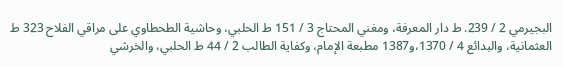البجيرمي 2 / 239. ط دار المعرفة، ومغني المحتاج 3 / 151 ط الحلبي، وحاشية الطحطاوي على مراقي الفلاح 323 ط العثمانية، والبدائع 4 / 1370،و1387 مطبعة الإمام، وكفاية الطالب 2 / 44 ط الحلبي، والخرشي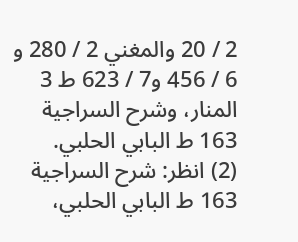2 / 20 والمغني 2 / 280 و 6 / 456 و7 / 623 ط 3 المنار، وشرح السراجية 163 ط البابي الحلبي.
(2) انظر: شرح السراجية 163 ط البابي الحلبي،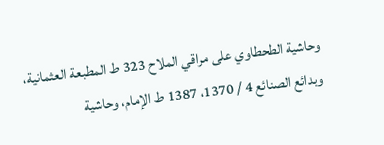وحاشية الطحطاوي على مراقي الملاح 323 ط المطبعة العثمانية، وبدائع الصنائع 4 / 1370، 1387 ط الإمام، وحاشية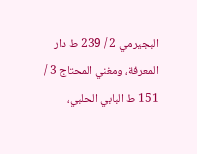البجيرمي 2 / 239 ط دار المعرفة، ومغني المحتاج 3 / 151 ط البابي الحلبي،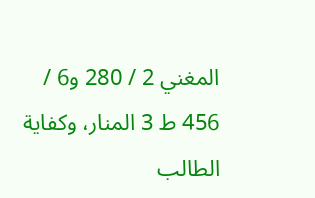المغني 2 / 280 و6 / 456 ط 3 المنار، وكفاية الطالب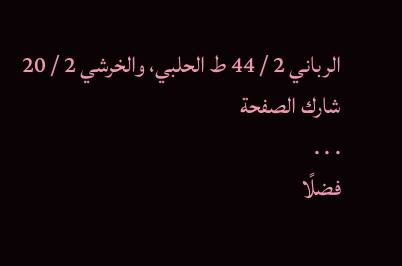الرباني 2 / 44 ط الحلبي، والخرشي 2 / 20
شارك الصفحة
. . .
فضلًا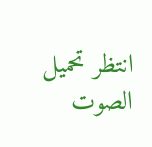انتظر تحميل الصوت